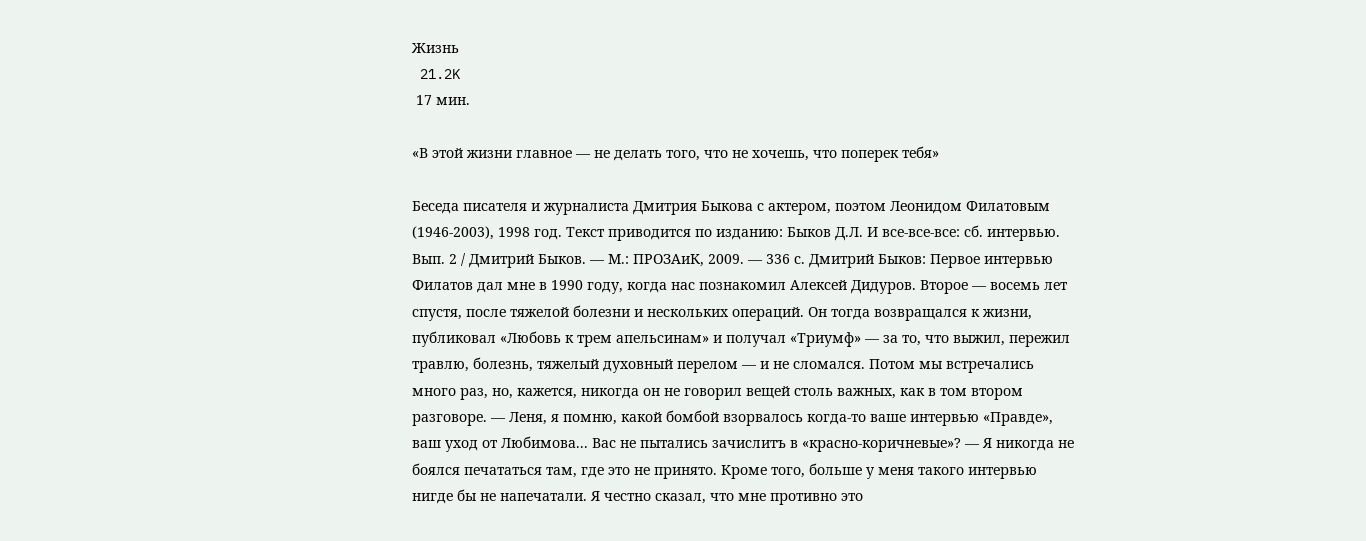Жизнь
 21.2K
 17 мин.

«В этой жизни главное — не делать того, что не хочешь, что поперек тебя»

Беседа писателя и журналиста Дмитрия Быкова с актером, поэтом Леонидом Филатовым (1946-2003), 1998 год. Текст приводится по изданию: Быков Д.Л. И все-все-все: сб. интервью. Вып. 2 / Дмитрий Быков. — М.: ПРОЗАиК, 2009. — 336 с. Дмитрий Быков: Первое интервью Филатов дал мне в 1990 году, когда нас познакомил Алексей Дидуров. Второе — восемь лет спустя, после тяжелой болезни и нескольких операций. Он тогда возвращался к жизни, публиковал «Любовь к трем апельсинам» и получал «Триумф» — за то, что выжил, пережил травлю, болезнь, тяжелый духовный перелом — и не сломался. Потом мы встречались много раз, но, кажется, никогда он не говорил вещей столь важных, как в том втором разговоре. — Леня, я помню, какой бомбой взорвалось когда-то ваше интервью «Правде», ваш уход от Любимова... Вас не пытались зачислитъ в «красно-коричневые»? — Я никогда не боялся печататься там, где это не принято. Кроме того, больше у меня такого интервью нигде бы не напечатали. Я честно сказал, что мне противно это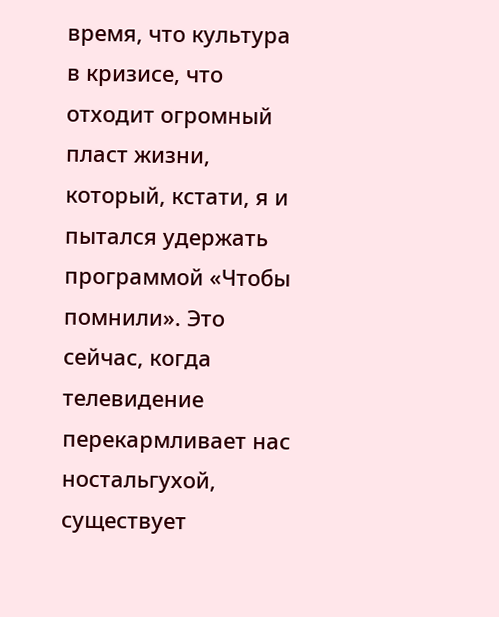время, что культура в кризисе, что отходит огромный пласт жизни, который, кстати, я и пытался удержать программой «Чтобы помнили». Это сейчас, когда телевидение перекармливает нас ностальгухой, существует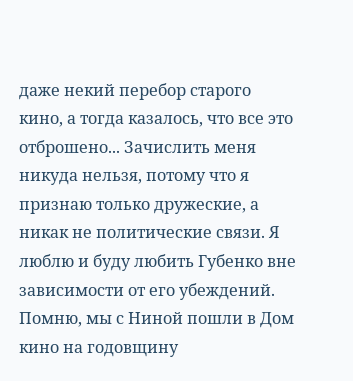даже некий перебор старого кино, а тогда казалось, что все это отброшено... Зачислить меня никуда нельзя, потому что я признаю только дружеские, а никак не политические связи. Я люблю и буду любить Губенко вне зависимости от его убеждений. Помню, мы с Ниной пошли в Дом кино на годовщину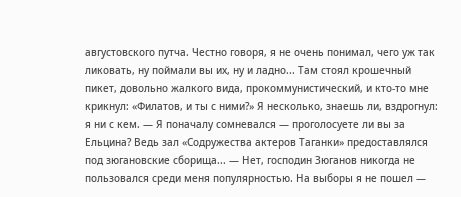августовского путча. Честно говоря, я не очень понимал, чего уж так ликовать, ну поймали вы их, ну и ладно... Там стоял крошечный пикет, довольно жалкого вида, прокоммунистический, и кто-то мне крикнул: «Филатов, и ты с ними?» Я несколько, знаешь ли, вздрогнул: я ни с кем. — Я поначалу сомневался — проголосуете ли вы за Ельцина? Ведь зал «Содружества актеров Таганки» предоставлялся под зюгановские сборища... — Нет, господин Зюганов никогда не пользовался среди меня популярностью. На выборы я не пошел —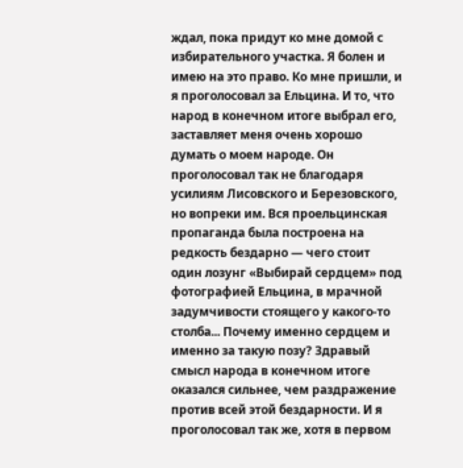ждал, пока придут ко мне домой с избирательного участка. Я болен и имею на это право. Ко мне пришли, и я проголосовал за Ельцина. И то, что народ в конечном итоге выбрал его, заставляет меня очень хорошо думать о моем народе. Он проголосовал так не благодаря усилиям Лисовского и Березовского, но вопреки им. Вся проельцинская пропаганда была построена на редкость бездарно — чего стоит один лозунг «Выбирай сердцем» под фотографией Ельцина, в мрачной задумчивости стоящего у какого-то столба... Почему именно сердцем и именно за такую позу? Здравый смысл народа в конечном итоге оказался сильнее, чем раздражение против всей этой бездарности. И я проголосовал так же, хотя в первом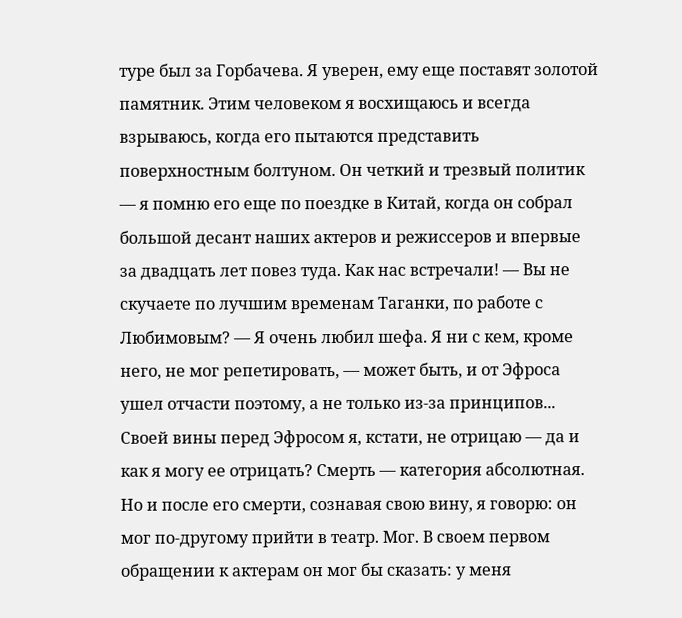туре был за Горбачева. Я уверен, ему еще поставят золотой памятник. Этим человеком я восхищаюсь и всегда взрываюсь, когда его пытаются представить поверхностным болтуном. Он четкий и трезвый политик — я помню его еще по поездке в Китай, когда он собрал большой десант наших актеров и режиссеров и впервые за двадцать лет повез туда. Как нас встречали! — Вы не скучаете по лучшим временам Таганки, по работе с Любимовым? — Я очень любил шефа. Я ни с кем, кроме него, не мог репетировать, — может быть, и от Эфроса ушел отчасти поэтому, а не только из-за принципов... Своей вины перед Эфросом я, кстати, не отрицаю — да и как я могу ее отрицать? Смерть — категория абсолютная. Но и после его смерти, сознавая свою вину, я говорю: он мог по-другому прийти в театр. Мог. В своем первом обращении к актерам он мог бы сказать: у меня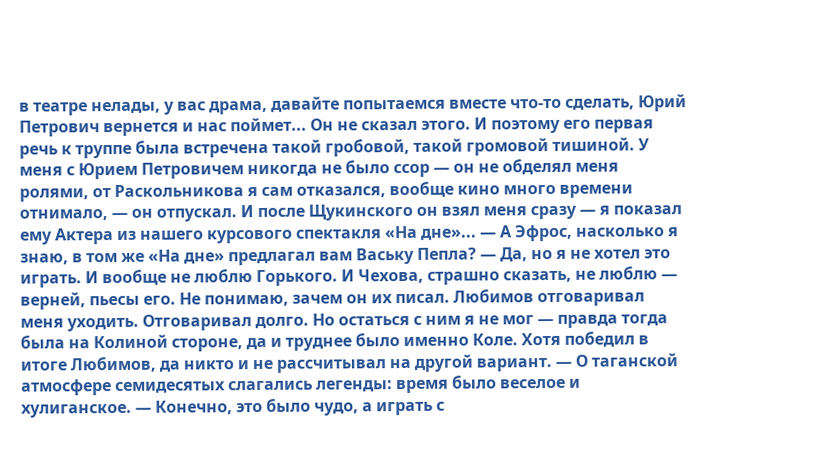в театре нелады, у вас драма, давайте попытаемся вместе что-то сделать, Юрий Петрович вернется и нас поймет... Он не сказал этого. И поэтому его первая речь к труппе была встречена такой гробовой, такой громовой тишиной. У меня с Юрием Петровичем никогда не было ссор — он не обделял меня ролями, от Раскольникова я сам отказался, вообще кино много времени отнимало, — он отпускал. И после Щукинского он взял меня сразу — я показал ему Актера из нашего курсового спектакля «На дне»... — А Эфрос, насколько я знаю, в том же «На дне» предлагал вам Ваську Пепла? — Да, но я не хотел это играть. И вообще не люблю Горького. И Чехова, страшно сказать, не люблю — верней, пьесы его. Не понимаю, зачем он их писал. Любимов отговаривал меня уходить. Отговаривал долго. Но остаться с ним я не мог — правда тогда была на Колиной стороне, да и труднее было именно Коле. Хотя победил в итоге Любимов, да никто и не рассчитывал на другой вариант. — О таганской атмосфере семидесятых слагались легенды: время было веселое и хулиганское. — Конечно, это было чудо, а играть с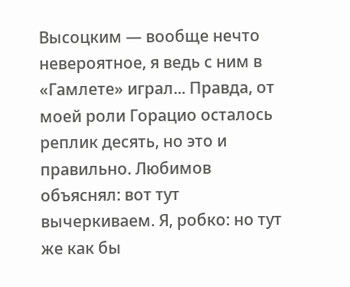Высоцким — вообще нечто невероятное, я ведь с ним в «Гамлете» играл... Правда, от моей роли Горацио осталось реплик десять, но это и правильно. Любимов объяснял: вот тут вычеркиваем. Я, робко: но тут же как бы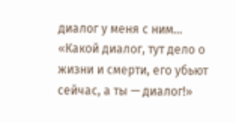диалог у меня с ним... «Какой диалог, тут дело о жизни и смерти, его убьют сейчас, а ты — диалог!»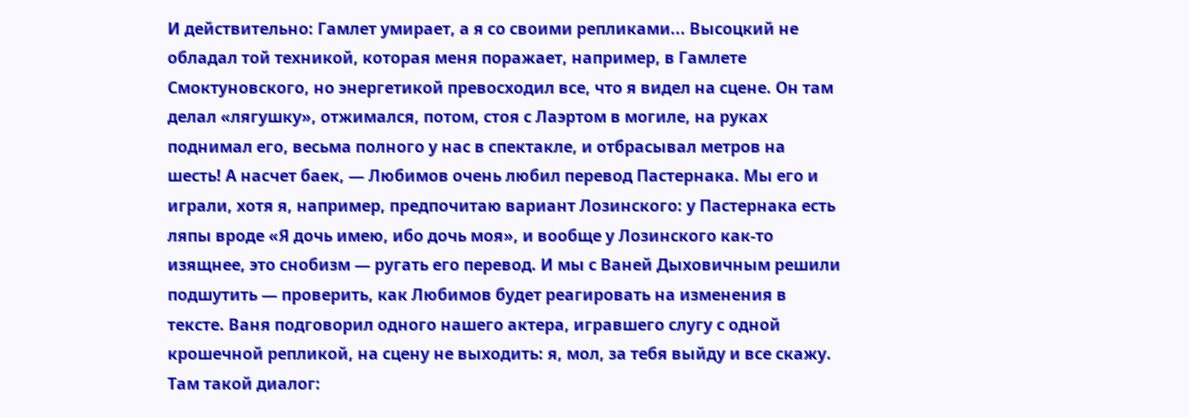И действительно: Гамлет умирает, а я со своими репликами... Высоцкий не обладал той техникой, которая меня поражает, например, в Гамлете Смоктуновского, но энергетикой превосходил все, что я видел на сцене. Он там делал «лягушку», отжимался, потом, стоя с Лаэртом в могиле, на руках поднимал его, весьма полного у нас в спектакле, и отбрасывал метров на шесть! А насчет баек, — Любимов очень любил перевод Пастернака. Мы его и играли, хотя я, например, предпочитаю вариант Лозинского: у Пастернака есть ляпы вроде «Я дочь имею, ибо дочь моя», и вообще у Лозинского как-то изящнее, это снобизм — ругать его перевод. И мы с Ваней Дыховичным решили подшутить — проверить, как Любимов будет реагировать на изменения в тексте. Ваня подговорил одного нашего актера, игравшего слугу с одной крошечной репликой, на сцену не выходить: я, мол, за тебя выйду и все скажу. Там такой диалог: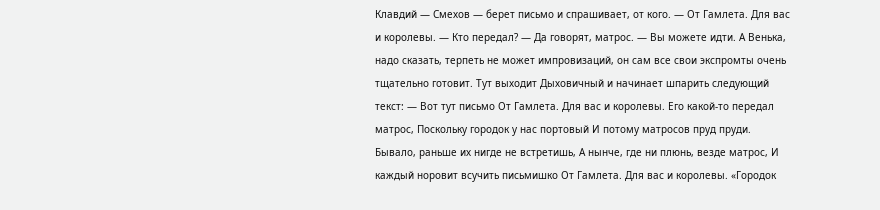Клавдий — Смехов — берет письмо и спрашивает, от кого. — От Гамлета. Для вас и королевы. — Кто передал? — Да говорят, матрос. — Вы можете идти. А Венька, надо сказать, терпеть не может импровизаций, он сам все свои экспромты очень тщательно готовит. Тут выходит Дыховичный и начинает шпарить следующий текст: — Вот тут письмо От Гамлета. Для вас и королевы. Его какой-то передал матрос, Поскольку городок у нас портовый И потому матросов пруд пруди. Бывало, раньше их нигде не встретишь, А нынче, где ни плюнь, везде матрос, И каждый норовит всучить письмишко От Гамлета. Для вас и королевы. «Городок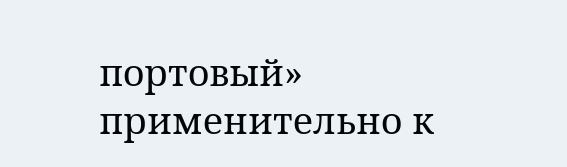портовый» применительно к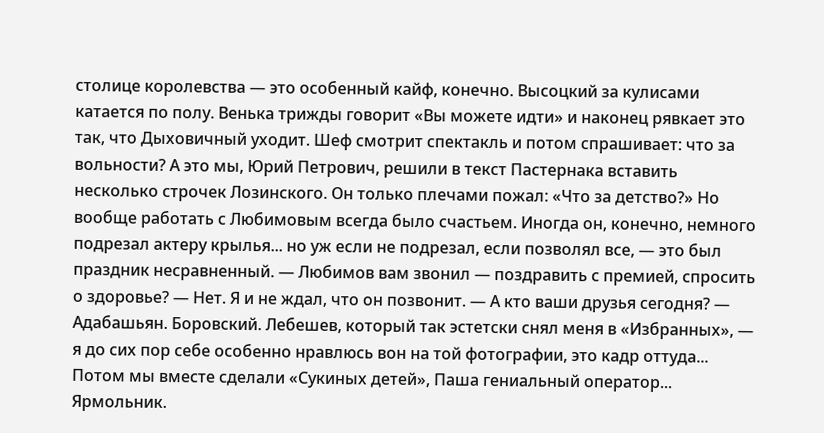столице королевства — это особенный кайф, конечно. Высоцкий за кулисами катается по полу. Венька трижды говорит «Вы можете идти» и наконец рявкает это так, что Дыховичный уходит. Шеф смотрит спектакль и потом спрашивает: что за вольности? А это мы, Юрий Петрович, решили в текст Пастернака вставить несколько строчек Лозинского. Он только плечами пожал: «Что за детство?» Но вообще работать с Любимовым всегда было счастьем. Иногда он, конечно, немного подрезал актеру крылья... но уж если не подрезал, если позволял все, — это был праздник несравненный. — Любимов вам звонил — поздравить с премией, спросить о здоровье? — Нет. Я и не ждал, что он позвонит. — А кто ваши друзья сегодня? — Адабашьян. Боровский. Лебешев, который так эстетски снял меня в «Избранных», — я до сих пор себе особенно нравлюсь вон на той фотографии, это кадр оттуда... Потом мы вместе сделали «Сукиных детей», Паша гениальный оператор... Ярмольник.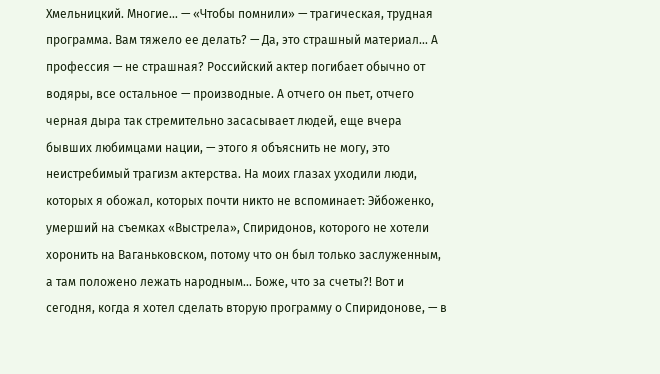Хмельницкий. Многие... — «Чтобы помнили» — трагическая, трудная программа. Вам тяжело ее делать? — Да, это страшный материал... А профессия — не страшная? Российский актер погибает обычно от водяры, все остальное — производные. А отчего он пьет, отчего черная дыра так стремительно засасывает людей, еще вчера бывших любимцами нации, — этого я объяснить не могу, это неистребимый трагизм актерства. На моих глазах уходили люди, которых я обожал, которых почти никто не вспоминает: Эйбоженко, умерший на съемках «Выстрела», Спиридонов, которого не хотели хоронить на Ваганьковском, потому что он был только заслуженным, а там положено лежать народным... Боже, что за счеты?! Вот и сегодня, когда я хотел сделать вторую программу о Спиридонове, — в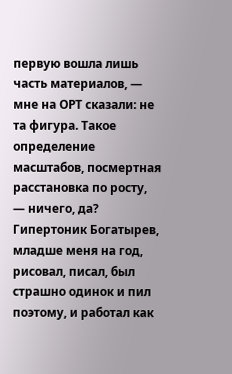первую вошла лишь часть материалов, — мне на ОРТ сказали: не та фигура. Такое определение масштабов, посмертная расстановка по росту, — ничего, да? Гипертоник Богатырев, младше меня на год, рисовал, писал, был страшно одинок и пил поэтому, и работал как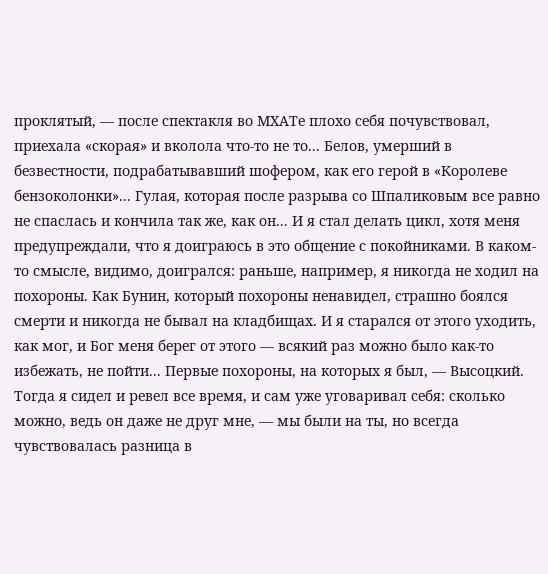проклятый, — после спектакля во МХАТе плохо себя почувствовал, приехала «скорая» и вколола что-то не то... Белов, умерший в безвестности, подрабатывавший шофером, как его герой в «Королеве бензоколонки»... Гулая, которая после разрыва со Шпаликовым все равно не спаслась и кончила так же, как он... И я стал делать цикл, хотя меня предупреждали, что я доиграюсь в это общение с покойниками. В каком-то смысле, видимо, доигрался: раньше, например, я никогда не ходил на похороны. Как Бунин, который похороны ненавидел, страшно боялся смерти и никогда не бывал на кладбищах. И я старался от этого уходить, как мог, и Бог меня берег от этого — всякий раз можно было как-то избежать, не пойти... Первые похороны, на которых я был, — Высоцкий. Тогда я сидел и ревел все время, и сам уже уговаривал себя: сколько можно, ведь он даже не друг мне, — мы были на ты, но всегда чувствовалась разница в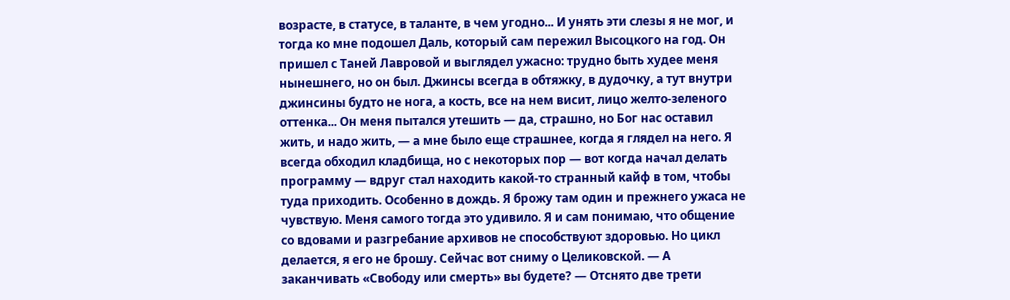возрасте, в статусе, в таланте, в чем угодно... И унять эти слезы я не мог, и тогда ко мне подошел Даль, который сам пережил Высоцкого на год. Он пришел с Таней Лавровой и выглядел ужасно: трудно быть худее меня нынешнего, но он был. Джинсы всегда в обтяжку, в дудочку, а тут внутри джинсины будто не нога, а кость, все на нем висит, лицо желто-зеленого оттенка... Он меня пытался утешить — да, страшно, но Бог нас оставил жить, и надо жить, — а мне было еще страшнее, когда я глядел на него. Я всегда обходил кладбища, но с некоторых пор — вот когда начал делать программу — вдруг стал находить какой-то странный кайф в том, чтобы туда приходить. Особенно в дождь. Я брожу там один и прежнего ужаса не чувствую. Меня самого тогда это удивило. Я и сам понимаю, что общение со вдовами и разгребание архивов не способствуют здоровью. Но цикл делается, я его не брошу. Сейчас вот сниму о Целиковской. — А заканчивать «Свободу или смерть» вы будете? — Отснято две трети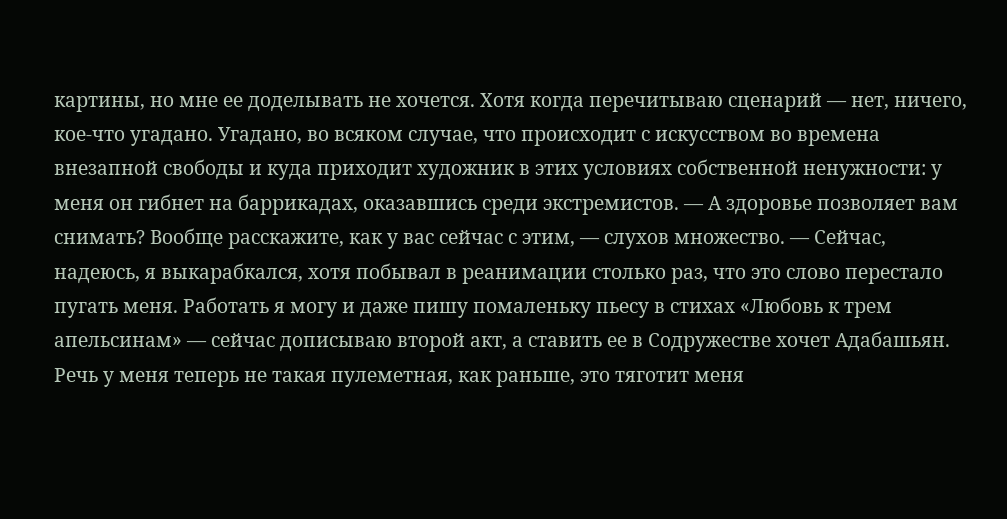картины, но мне ее доделывать не хочется. Хотя когда перечитываю сценарий — нет, ничего, кое-что угадано. Угадано, во всяком случае, что происходит с искусством во времена внезапной свободы и куда приходит художник в этих условиях собственной ненужности: у меня он гибнет на баррикадах, оказавшись среди экстремистов. — А здоровье позволяет вам снимать? Вообще расскажите, как у вас сейчас с этим, — слухов множество. — Сейчас, надеюсь, я выкарабкался, хотя побывал в реанимации столько раз, что это слово перестало пугать меня. Работать я могу и даже пишу помаленьку пьесу в стихах «Любовь к трем апельсинам» — сейчас дописываю второй акт, а ставить ее в Содружестве хочет Адабашьян. Речь у меня теперь не такая пулеметная, как раньше, это тяготит меня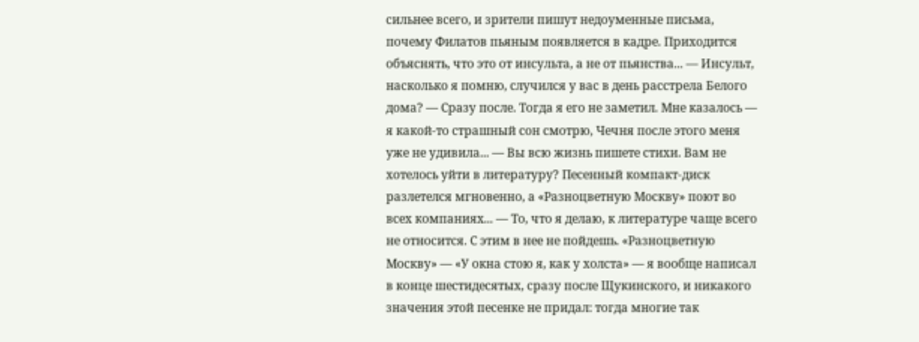сильнее всего, и зрители пишут недоуменные письма, почему Филатов пьяным появляется в кадре. Приходится объяснять, что это от инсульта, а не от пьянства... — Инсульт, насколько я помню, случился у вас в день расстрела Белого дома? — Сразу после. Тогда я его не заметил. Мне казалось — я какой-то страшный сон смотрю, Чечня после этого меня уже не удивила... — Вы всю жизнь пишете стихи. Вам не хотелось уйти в литературу? Песенный компакт-диск разлетелся мгновенно, а «Разноцветную Москву» поют во всех компаниях... — То, что я делаю, к литературе чаще всего не относится. С этим в нее не пойдешь. «Разноцветную Москву» — «У окна стою я, как у холста» — я вообще написал в конце шестидесятых, сразу после Щукинского, и никакого значения этой песенке не придал: тогда многие так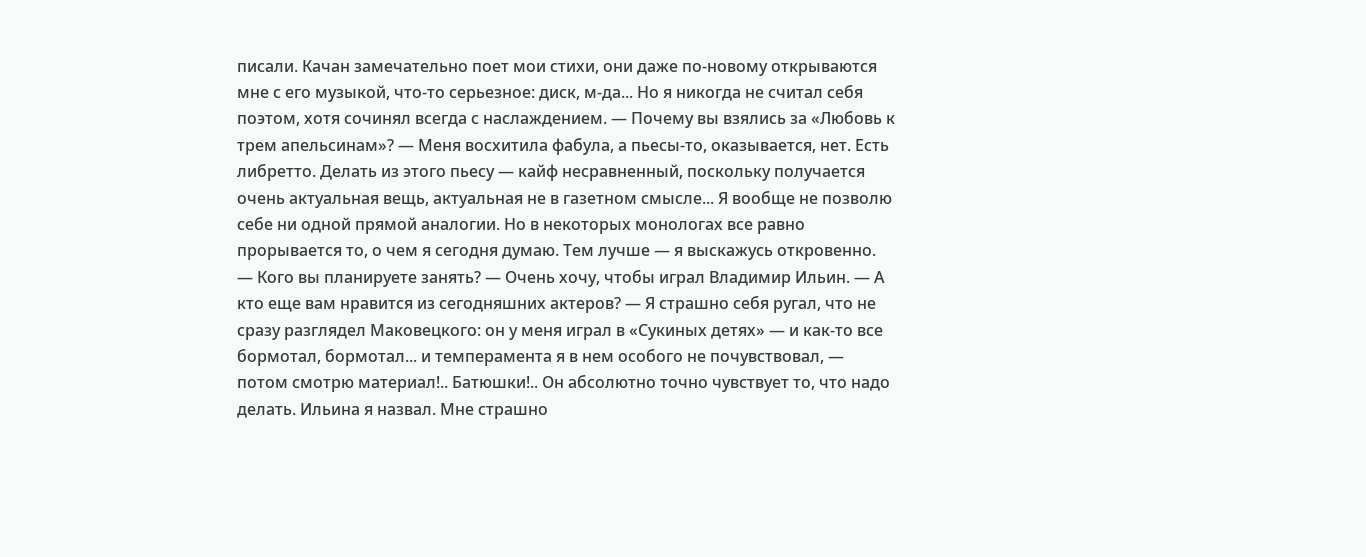писали. Качан замечательно поет мои стихи, они даже по-новому открываются мне с его музыкой, что-то серьезное: диск, м-да... Но я никогда не считал себя поэтом, хотя сочинял всегда с наслаждением. — Почему вы взялись за «Любовь к трем апельсинам»? — Меня восхитила фабула, а пьесы-то, оказывается, нет. Есть либретто. Делать из этого пьесу — кайф несравненный, поскольку получается очень актуальная вещь, актуальная не в газетном смысле... Я вообще не позволю себе ни одной прямой аналогии. Но в некоторых монологах все равно прорывается то, о чем я сегодня думаю. Тем лучше — я выскажусь откровенно. — Кого вы планируете занять? — Очень хочу, чтобы играл Владимир Ильин. — А кто еще вам нравится из сегодняшних актеров? — Я страшно себя ругал, что не сразу разглядел Маковецкого: он у меня играл в «Сукиных детях» — и как-то все бормотал, бормотал... и темперамента я в нем особого не почувствовал, — потом смотрю материал!.. Батюшки!.. Он абсолютно точно чувствует то, что надо делать. Ильина я назвал. Мне страшно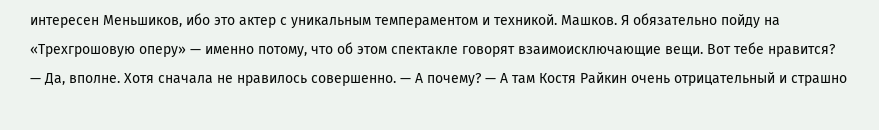интересен Меньшиков, ибо это актер с уникальным темпераментом и техникой. Машков. Я обязательно пойду на «Трехгрошовую оперу» — именно потому, что об этом спектакле говорят взаимоисключающие вещи. Вот тебе нравится? — Да, вполне. Хотя сначала не нравилось совершенно. — А почему? — А там Костя Райкин очень отрицательный и страшно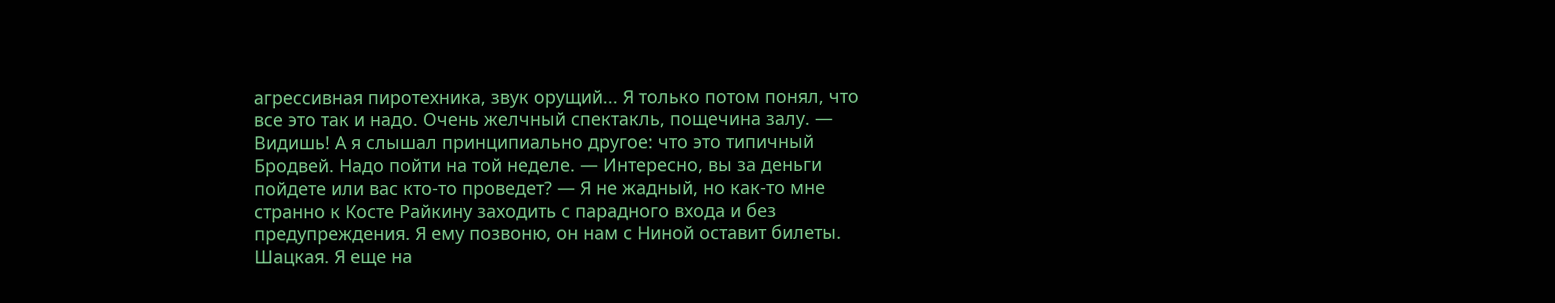агрессивная пиротехника, звук орущий... Я только потом понял, что все это так и надо. Очень желчный спектакль, пощечина залу. — Видишь! А я слышал принципиально другое: что это типичный Бродвей. Надо пойти на той неделе. — Интересно, вы за деньги пойдете или вас кто-то проведет? — Я не жадный, но как-то мне странно к Косте Райкину заходить с парадного входа и без предупреждения. Я ему позвоню, он нам с Ниной оставит билеты. Шацкая. Я еще на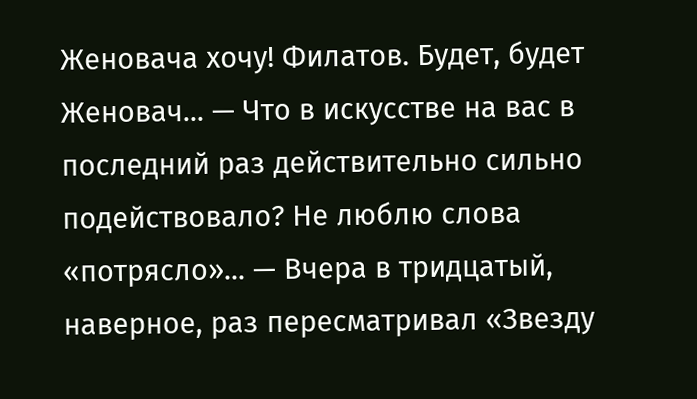Женовача хочу! Филатов. Будет, будет Женовач... — Что в искусстве на вас в последний раз действительно сильно подействовало? Не люблю слова «потрясло»... — Вчера в тридцатый, наверное, раз пересматривал «Звезду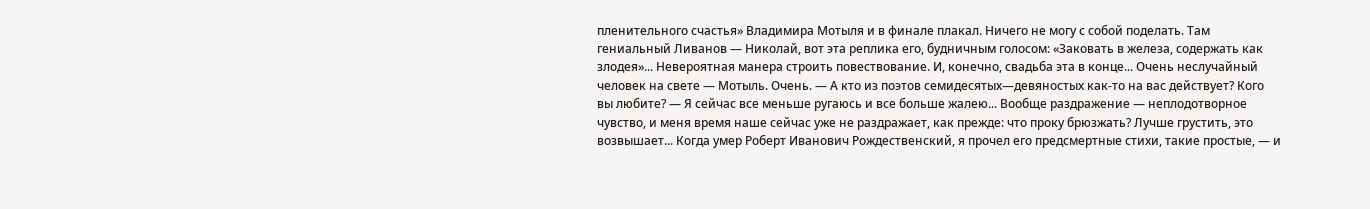пленительного счастья» Владимира Мотыля и в финале плакал. Ничего не могу с собой поделать. Там гениальный Ливанов — Николай, вот эта реплика его, будничным голосом: «Заковать в железа, содержать как злодея»... Невероятная манера строить повествование. И, конечно, свадьба эта в конце... Очень неслучайный человек на свете — Мотыль. Очень. — А кто из поэтов семидесятых—девяностых как-то на вас действует? Кого вы любите? — Я сейчас все меньше ругаюсь и все больше жалею... Вообще раздражение — неплодотворное чувство, и меня время наше сейчас уже не раздражает, как прежде: что проку брюзжать? Лучше грустить, это возвышает... Когда умер Роберт Иванович Рождественский, я прочел его предсмертные стихи, такие простые, — и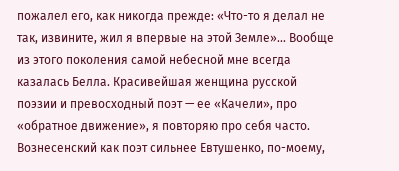пожалел его, как никогда прежде: «Что-то я делал не так, извините, жил я впервые на этой Земле»... Вообще из этого поколения самой небесной мне всегда казалась Белла. Красивейшая женщина русской поэзии и превосходный поэт — ее «Качели», про «обратное движение», я повторяю про себя часто. Вознесенский как поэт сильнее Евтушенко, по-моему,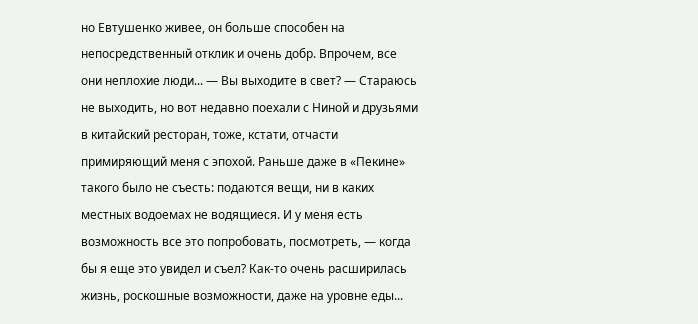но Евтушенко живее, он больше способен на непосредственный отклик и очень добр. Впрочем, все они неплохие люди... — Вы выходите в свет? — Стараюсь не выходить, но вот недавно поехали с Ниной и друзьями в китайский ресторан, тоже, кстати, отчасти примиряющий меня с эпохой. Раньше даже в «Пекине» такого было не съесть: подаются вещи, ни в каких местных водоемах не водящиеся. И у меня есть возможность все это попробовать, посмотреть, — когда бы я еще это увидел и съел? Как-то очень расширилась жизнь, роскошные возможности, даже на уровне еды...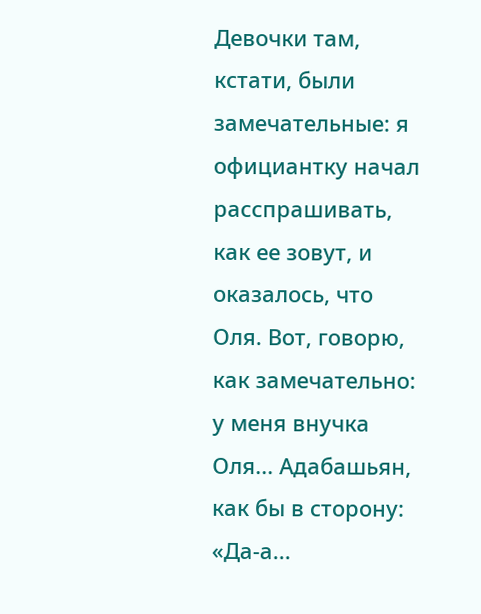Девочки там, кстати, были замечательные: я официантку начал расспрашивать, как ее зовут, и оказалось, что Оля. Вот, говорю, как замечательно: у меня внучка Оля... Адабашьян, как бы в сторону: «Да-а...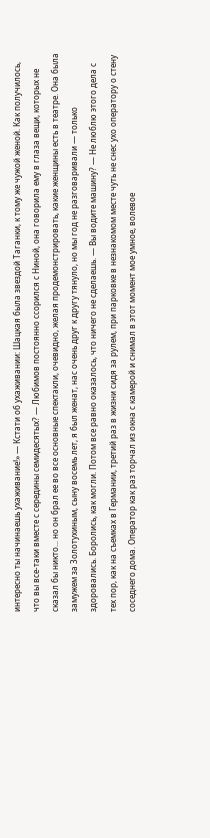интересно ты начинаешь ухаживание!» — Кстати об ухаживании: Шацкая была звездой Таганки, к тому же чужой женой. Как получилось, что вы все-таки вместе с середины семидесятых? — Любимов постоянно ссорился с Ниной, она говорила ему в глаза вещи, которых не сказал бы никто... но он брал ее во все основные спектакли, очевидно, желая продемонстрировать, какие женщины есть в театре. Она была замужем за Золотухиным, сыну восемь лет, я был женат, нас очень друг к другу тянуло, но мы год не разговаривали — только здоровались. Боролись, как могли. Потом все равно оказалось, что ничего не сделаешь. — Вы водите машину? — Не люблю этого дела с тех пор, как на съемках в Германии, третий раз в жизни сидя за рулем, при парковке в незнакомом месте чуть не снес ухо оператору о стену соседнего дома. Оператор как раз торчал из окна с камерой и снимал в этот момент мое умное, волевое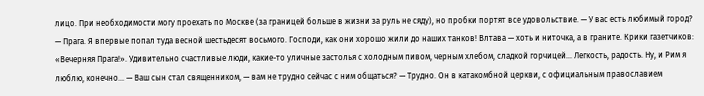лицо. При необходимости могу проехать по Москве (за границей больше в жизни за руль не сяду), но пробки портят все удовольствие. — У вас есть любимый город? — Прага. Я впервые попал туда весной шестьдесят восьмого. Господи, как они хорошо жили до наших танков! Влтава — хоть и ниточка, а в граните. Крики газетчиков: «Вечерняя Прага!». Удивительно счастливые люди, какие-то уличные застолья с холодным пивом, черным хлебом, сладкой горчицей... Легкость, радость. Ну, и Рим я люблю, конечно... — Ваш сын стал священником, — вам не трудно сейчас с ним общаться? — Трудно. Он в катакомбной церкви, с официальным православием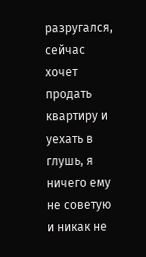разругался, сейчас хочет продать квартиру и уехать в глушь, я ничего ему не советую и никак не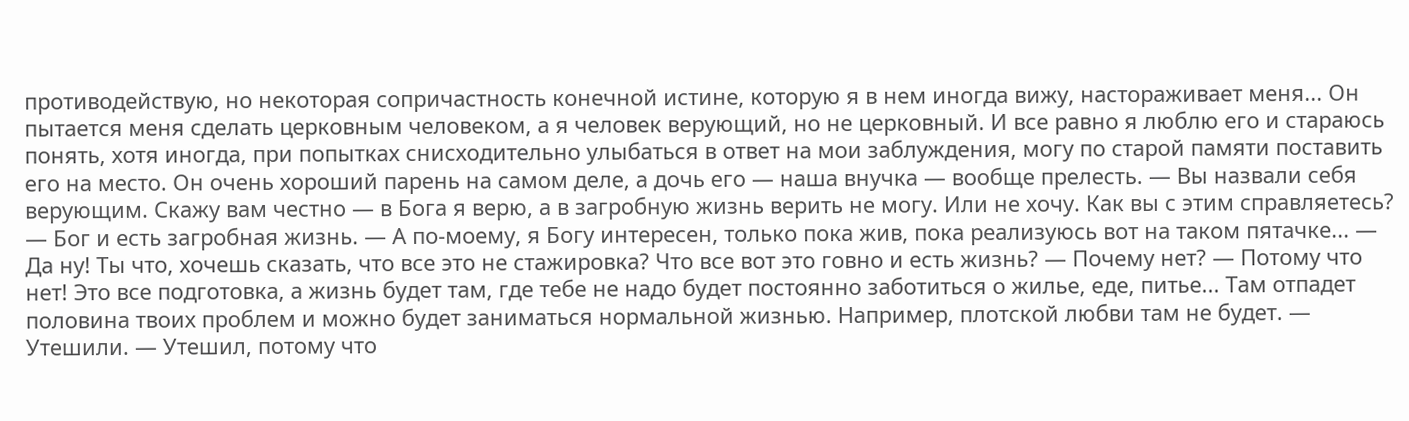противодействую, но некоторая сопричастность конечной истине, которую я в нем иногда вижу, настораживает меня... Он пытается меня сделать церковным человеком, а я человек верующий, но не церковный. И все равно я люблю его и стараюсь понять, хотя иногда, при попытках снисходительно улыбаться в ответ на мои заблуждения, могу по старой памяти поставить его на место. Он очень хороший парень на самом деле, а дочь его — наша внучка — вообще прелесть. — Вы назвали себя верующим. Скажу вам честно — в Бога я верю, а в загробную жизнь верить не могу. Или не хочу. Как вы с этим справляетесь? — Бог и есть загробная жизнь. — А по-моему, я Богу интересен, только пока жив, пока реализуюсь вот на таком пятачке... — Да ну! Ты что, хочешь сказать, что все это не стажировка? Что все вот это говно и есть жизнь? — Почему нет? — Потому что нет! Это все подготовка, а жизнь будет там, где тебе не надо будет постоянно заботиться о жилье, еде, питье... Там отпадет половина твоих проблем и можно будет заниматься нормальной жизнью. Например, плотской любви там не будет. — Утешили. — Утешил, потому что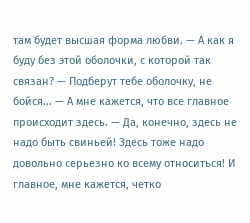там будет высшая форма любви. — А как я буду без этой оболочки, с которой так связан? — Подберут тебе оболочку, не бойся... — А мне кажется, что все главное происходит здесь. — Да, конечно, здесь не надо быть свиньей! Здесь тоже надо довольно серьезно ко всему относиться! И главное, мне кажется, четко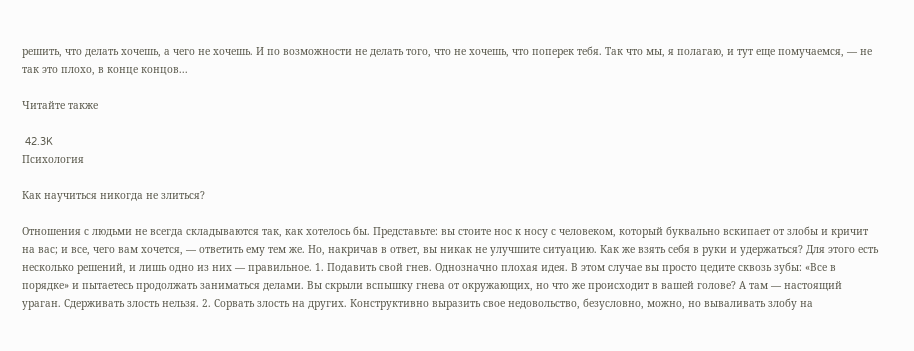решить, что делать хочешь, а чего не хочешь. И по возможности не делать того, что не хочешь, что поперек тебя. Так что мы, я полагаю, и тут еще помучаемся, — не так это плохо, в конце концов...

Читайте также

 42.3K
Психология

Как научиться никогда не злиться?

Отношения с людьми не всегда складываются так, как хотелось бы. Представьте: вы стоите нос к носу с человеком, который буквально вскипает от злобы и кричит на вас; и все, чего вам хочется, — ответить ему тем же. Но, накричав в ответ, вы никак не улучшите ситуацию. Как же взять себя в руки и удержаться? Для этого есть несколько решений, и лишь одно из них — правильное. 1. Подавить свой гнев. Однозначно плохая идея. В этом случае вы просто цедите сквозь зубы: «Все в порядке» и пытаетесь продолжать заниматься делами. Вы скрыли вспышку гнева от окружающих, но что же происходит в вашей голове? А там — настоящий ураган. Сдерживать злость нельзя. 2. Сорвать злость на других. Конструктивно выразить свое недовольство, безусловно, можно, но вываливать злобу на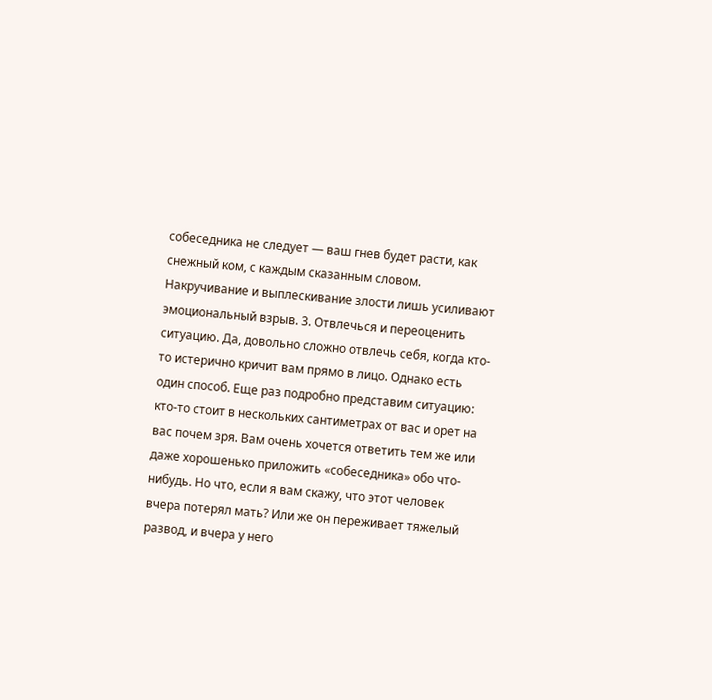собеседника не следует — ваш гнев будет расти, как снежный ком, с каждым сказанным словом. Накручивание и выплескивание злости лишь усиливают эмоциональный взрыв. 3. Отвлечься и переоценить ситуацию. Да, довольно сложно отвлечь себя, когда кто-то истерично кричит вам прямо в лицо. Однако есть один способ. Еще раз подробно представим ситуацию: кто-то стоит в нескольких сантиметрах от вас и орет на вас почем зря. Вам очень хочется ответить тем же или даже хорошенько приложить «собеседника» обо что-нибудь. Но что, если я вам скажу, что этот человек вчера потерял мать? Или же он переживает тяжелый развод, и вчера у него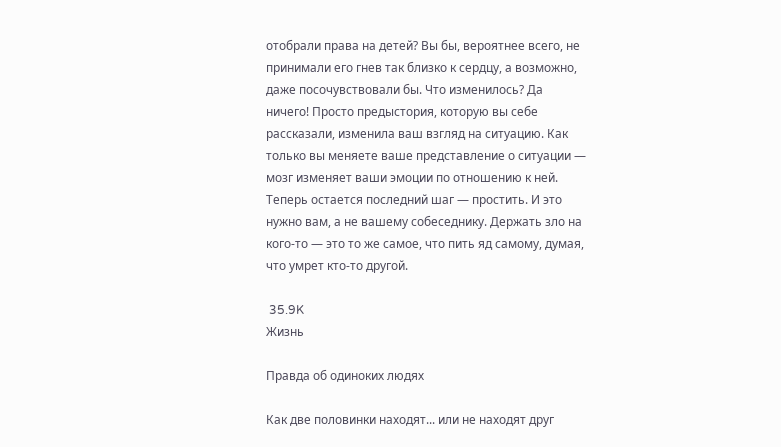отобрали права на детей? Вы бы, вероятнее всего, не принимали его гнев так близко к сердцу, а возможно, даже посочувствовали бы. Что изменилось? Да ничего! Просто предыстория, которую вы себе рассказали, изменила ваш взгляд на ситуацию. Как только вы меняете ваше представление о ситуации — мозг изменяет ваши эмоции по отношению к ней. Теперь остается последний шаг — простить. И это нужно вам, а не вашему собеседнику. Держать зло на кого-то — это то же самое, что пить яд самому, думая, что умрет кто-то другой.

 35.9K
Жизнь

Правда об одиноких людях

Как две половинки находят... или не находят друг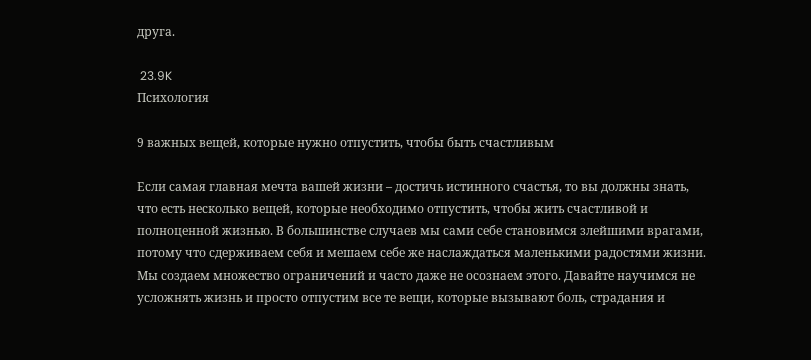друга.

 23.9K
Психология

9 важных вещей, которые нужно отпустить, чтобы быть счастливым

Если самая главная мечта вашей жизни – достичь истинного счастья, то вы должны знать, что есть несколько вещей, которые необходимо отпустить, чтобы жить счастливой и полноценной жизнью. В большинстве случаев мы сами себе становимся злейшими врагами, потому что сдерживаем себя и мешаем себе же наслаждаться маленькими радостями жизни. Мы создаем множество ограничений и часто даже не осознаем этого. Давайте научимся не усложнять жизнь и просто отпустим все те вещи, которые вызывают боль, страдания и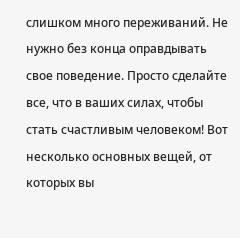слишком много переживаний. Не нужно без конца оправдывать свое поведение. Просто сделайте все, что в ваших силах, чтобы стать счастливым человеком! Вот несколько основных вещей, от которых вы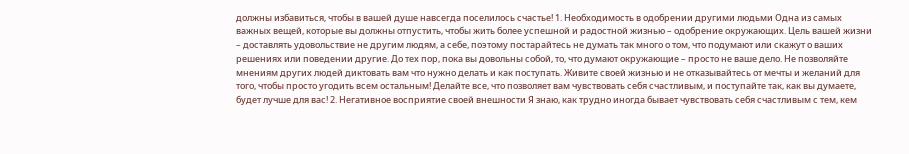должны избавиться, чтобы в вашей душе навсегда поселилось счастье! 1. Необходимость в одобрении другими людьми Одна из самых важных вещей, которые вы должны отпустить, чтобы жить более успешной и радостной жизнью – одобрение окружающих. Цель вашей жизни – доставлять удовольствие не другим людям, а себе, поэтому постарайтесь не думать так много о том, что подумают или скажут о ваших решениях или поведении другие. До тех пор, пока вы довольны собой, то, что думают окружающие – просто не ваше дело. Не позволяйте мнениям других людей диктовать вам что нужно делать и как поступать. Живите своей жизнью и не отказывайтесь от мечты и желаний для того, чтобы просто угодить всем остальным! Делайте все, что позволяет вам чувствовать себя счастливым, и поступайте так, как вы думаете, будет лучше для вас! 2. Негативное восприятие своей внешности Я знаю, как трудно иногда бывает чувствовать себя счастливым с тем, кем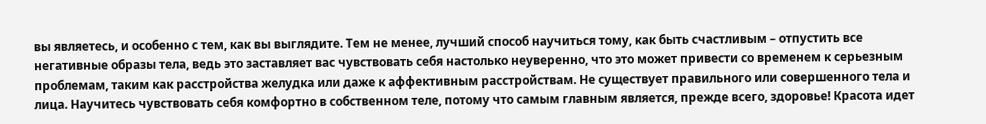вы являетесь, и особенно с тем, как вы выглядите. Тем не менее, лучший способ научиться тому, как быть счастливым – отпустить все негативные образы тела, ведь это заставляет вас чувствовать себя настолько неуверенно, что это может привести со временем к серьезным проблемам, таким как расстройства желудка или даже к аффективным расстройствам. Не существует правильного или совершенного тела и лица. Научитесь чувствовать себя комфортно в собственном теле, потому что самым главным является, прежде всего, здоровье! Красота идет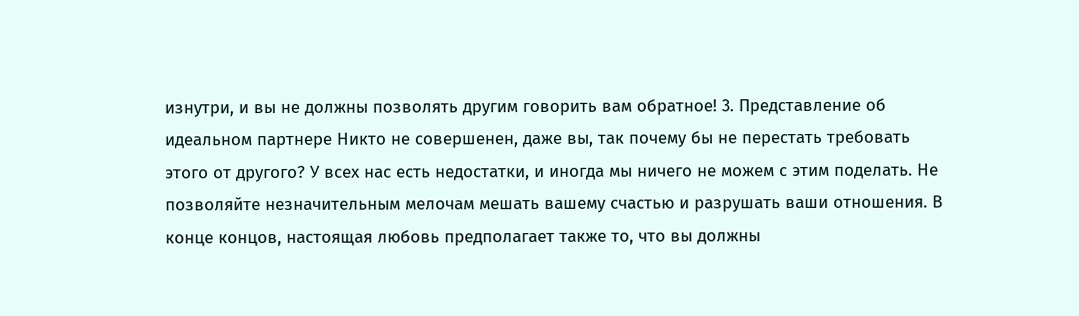изнутри, и вы не должны позволять другим говорить вам обратное! 3. Представление об идеальном партнере Никто не совершенен, даже вы, так почему бы не перестать требовать этого от другого? У всех нас есть недостатки, и иногда мы ничего не можем с этим поделать. Не позволяйте незначительным мелочам мешать вашему счастью и разрушать ваши отношения. В конце концов, настоящая любовь предполагает также то, что вы должны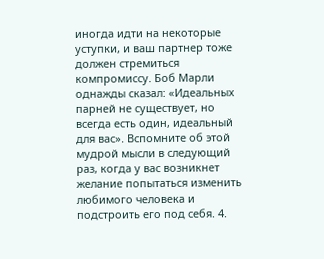иногда идти на некоторые уступки, и ваш партнер тоже должен стремиться компромиссу. Боб Марли однажды сказал: «Идеальных парней не существует, но всегда есть один, идеальный для вас». Вспомните об этой мудрой мысли в следующий раз, когда у вас возникнет желание попытаться изменить любимого человека и подстроить его под себя. 4.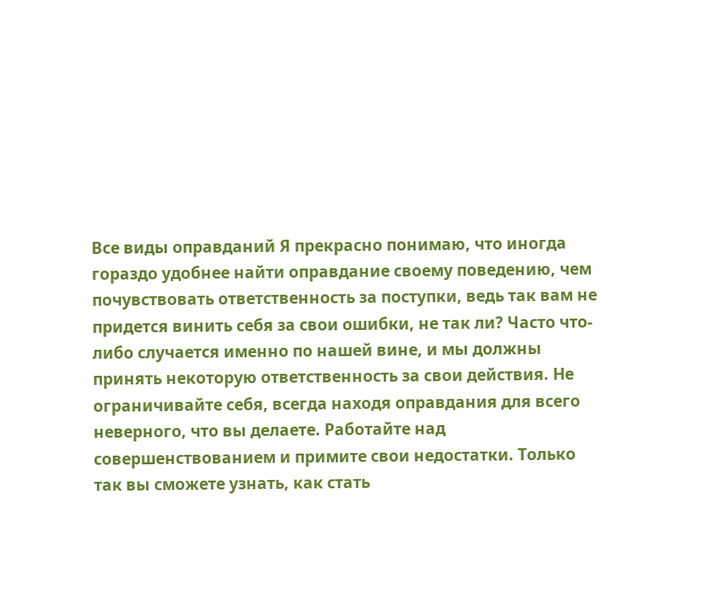Все виды оправданий Я прекрасно понимаю, что иногда гораздо удобнее найти оправдание своему поведению, чем почувствовать ответственность за поступки, ведь так вам не придется винить себя за свои ошибки, не так ли? Часто что-либо случается именно по нашей вине, и мы должны принять некоторую ответственность за свои действия. Не ограничивайте себя, всегда находя оправдания для всего неверного, что вы делаете. Работайте над совершенствованием и примите свои недостатки. Только так вы сможете узнать, как стать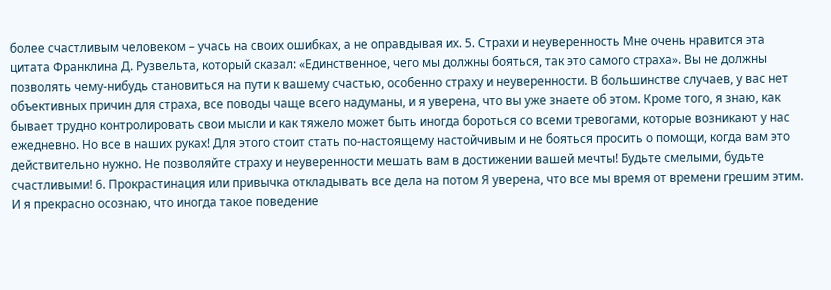более счастливым человеком – учась на своих ошибках, а не оправдывая их. 5. Страхи и неуверенность Мне очень нравится эта цитата Франклина Д. Рузвельта, который сказал: «Единственное, чего мы должны бояться, так это самого страха». Вы не должны позволять чему-нибудь становиться на пути к вашему счастью, особенно страху и неуверенности. В большинстве случаев, у вас нет объективных причин для страха, все поводы чаще всего надуманы, и я уверена, что вы уже знаете об этом. Кроме того, я знаю, как бывает трудно контролировать свои мысли и как тяжело может быть иногда бороться со всеми тревогами, которые возникают у нас ежедневно. Но все в наших руках! Для этого стоит стать по-настоящему настойчивым и не бояться просить о помощи, когда вам это действительно нужно. Не позволяйте страху и неуверенности мешать вам в достижении вашей мечты! Будьте смелыми, будьте счастливыми! 6. Прокрастинация или привычка откладывать все дела на потом Я уверена, что все мы время от времени грешим этим. И я прекрасно осознаю, что иногда такое поведение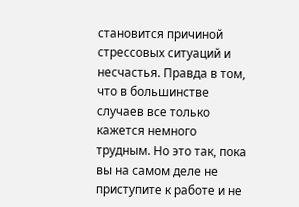становится причиной стрессовых ситуаций и несчастья. Правда в том, что в большинстве случаев все только кажется немного трудным. Но это так, пока вы на самом деле не приступите к работе и не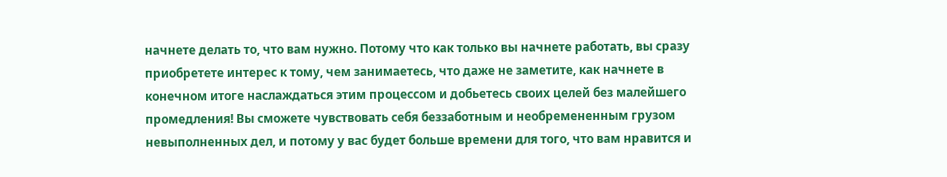начнете делать то, что вам нужно. Потому что как только вы начнете работать, вы сразу приобретете интерес к тому, чем занимаетесь, что даже не заметите, как начнете в конечном итоге наслаждаться этим процессом и добьетесь своих целей без малейшего промедления! Вы сможете чувствовать себя беззаботным и необремененным грузом невыполненных дел, и потому у вас будет больше времени для того, что вам нравится и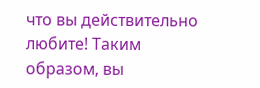что вы действительно любите! Таким образом, вы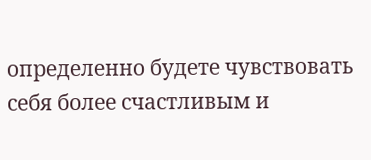определенно будете чувствовать себя более счастливым и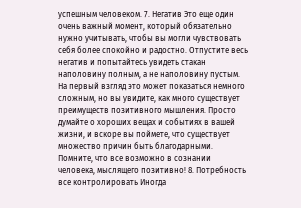успешным человеком. 7. Негатив Это еще один очень важный момент, который обязательно нужно учитывать, чтобы вы могли чувствовать себя более спокойно и радостно. Отпустите весь негатив и попытайтесь увидеть стакан наполовину полным, а не наполовину пустым. На первый взгляд это может показаться немного сложным, но вы увидите, как много существует преимуществ позитивного мышления. Просто думайте о хороших вещах и событиях в вашей жизни, и вскоре вы поймете, что существует множество причин быть благодарными. Помните, что все возможно в сознании человека, мыслящего позитивно! 8. Потребность все контролировать Иногда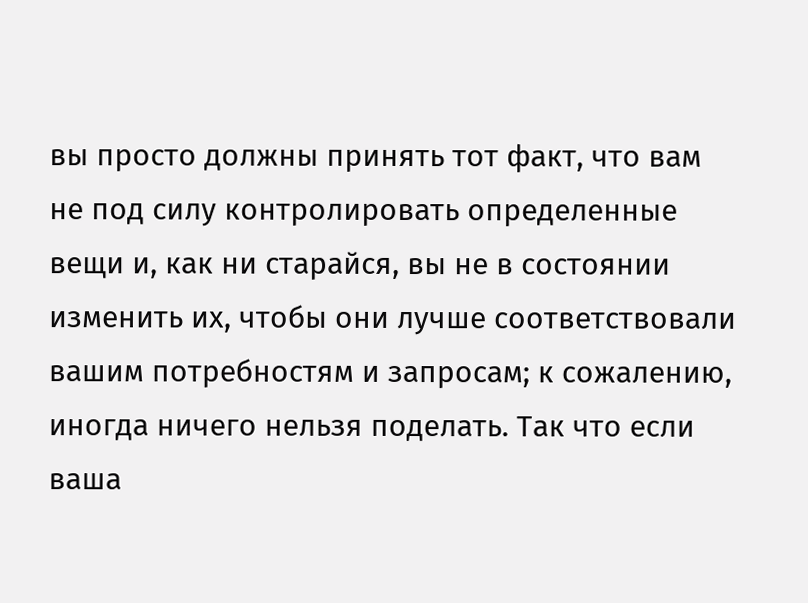вы просто должны принять тот факт, что вам не под силу контролировать определенные вещи и, как ни старайся, вы не в состоянии изменить их, чтобы они лучше соответствовали вашим потребностям и запросам; к сожалению, иногда ничего нельзя поделать. Так что если ваша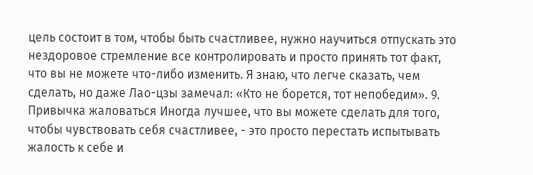цель состоит в том, чтобы быть счастливее, нужно научиться отпускать это нездоровое стремление все контролировать и просто принять тот факт, что вы не можете что-либо изменить. Я знаю, что легче сказать, чем сделать, но даже Лао-цзы замечал: «Кто не борется, тот непобедим». 9. Привычка жаловаться Иногда лучшее, что вы можете сделать для того, чтобы чувствовать себя счастливее, - это просто перестать испытывать жалость к себе и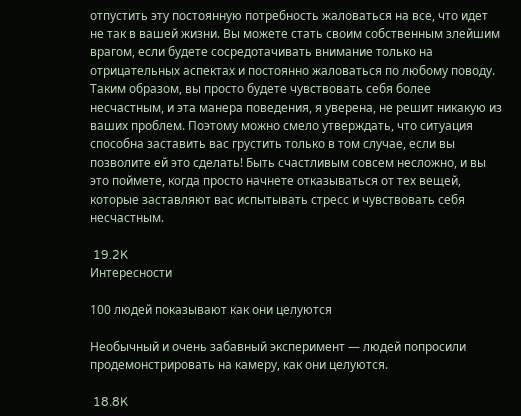отпустить эту постоянную потребность жаловаться на все, что идет не так в вашей жизни. Вы можете стать своим собственным злейшим врагом, если будете сосредотачивать внимание только на отрицательных аспектах и постоянно жаловаться по любому поводу. Таким образом, вы просто будете чувствовать себя более несчастным, и эта манера поведения, я уверена, не решит никакую из ваших проблем. Поэтому можно смело утверждать, что ситуация способна заставить вас грустить только в том случае, если вы позволите ей это сделать! Быть счастливым совсем несложно, и вы это поймете, когда просто начнете отказываться от тех вещей, которые заставляют вас испытывать стресс и чувствовать себя несчастным.

 19.2K
Интересности

100 людей показывают как они целуются

Необычный и очень забавный эксперимент — людей попросили продемонстрировать на камеру, как они целуются.

 18.8K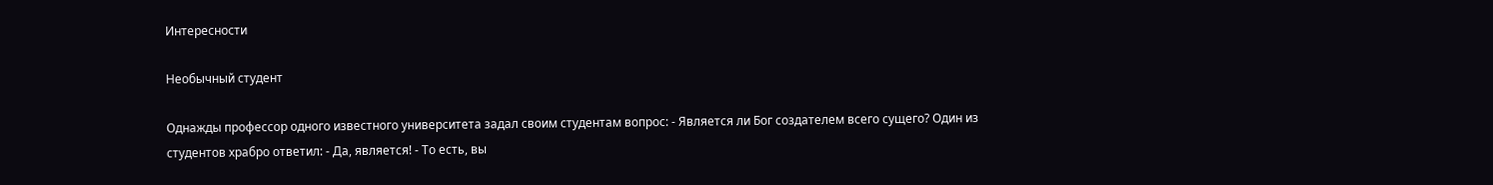Интересности

Необычный студент

Однажды профессор одного известного университета задал своим студентам вопрос: - Является ли Бог создателем всего сущего? Один из студентов храбро ответил: - Да, является! - То есть, вы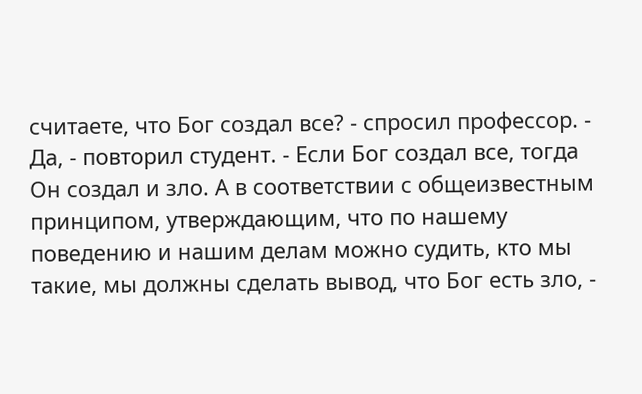считаете, что Бог создал все? - спросил профессор. - Да, - повторил студент. - Если Бог создал все, тогда Он создал и зло. А в соответствии с общеизвестным принципом, утверждающим, что по нашему поведению и нашим делам можно судить, кто мы такие, мы должны сделать вывод, что Бог есть зло, -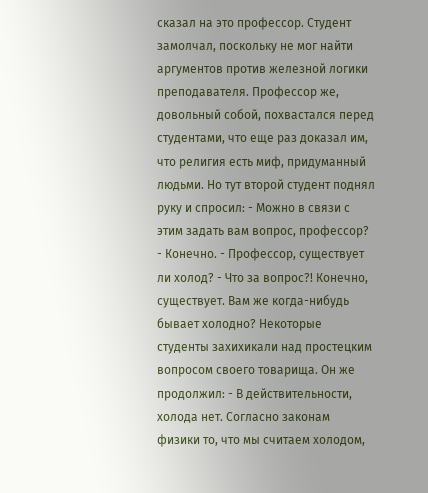сказал на это профессор. Студент замолчал, поскольку не мог найти аргументов против железной логики преподавателя. Профессор же, довольный собой, похвастался перед студентами, что еще раз доказал им, что религия есть миф, придуманный людьми. Но тут второй студент поднял руку и спросил: - Можно в связи с этим задать вам вопрос, профессор? - Конечно. - Профессор, существует ли холод? - Что за вопрос?! Конечно, существует. Вам же когда-нибудь бывает холодно? Некоторые студенты захихикали над простецким вопросом своего товарища. Он же продолжил: - В действительности, холода нет. Согласно законам физики то, что мы считаем холодом,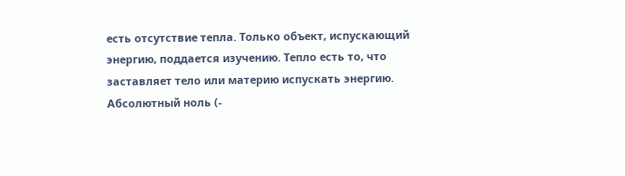есть отсутствие тепла. Только объект, испускающий энергию, поддается изучению. Тепло есть то, что заставляет тело или материю испускать энергию. Абсолютный ноль (-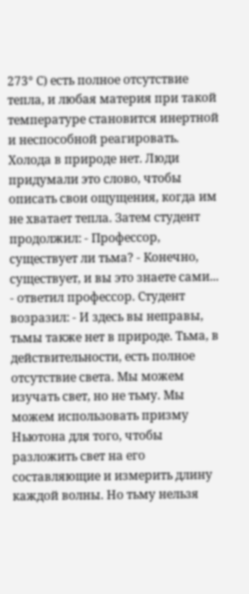273° С) есть полное отсутствие тепла, и любая материя при такой температуре становится инертной и неспособной реагировать. Холода в природе нет. Люди придумали это слово, чтобы описать свои ощущения, когда им не хватает тепла. Затем студент продолжил: - Профессор, существует ли тьма? - Конечно, существует, и вы это знаете сами... - ответил профессор. Студент возразил: - И здесь вы неправы, тьмы также нет в природе. Тьма, в действительности, есть полное отсутствие света. Мы можем изучать свет, но не тьму. Мы можем использовать призму Ньютона для того, чтобы разложить свет на его составляющие и измерить длину каждой волны. Но тьму нельзя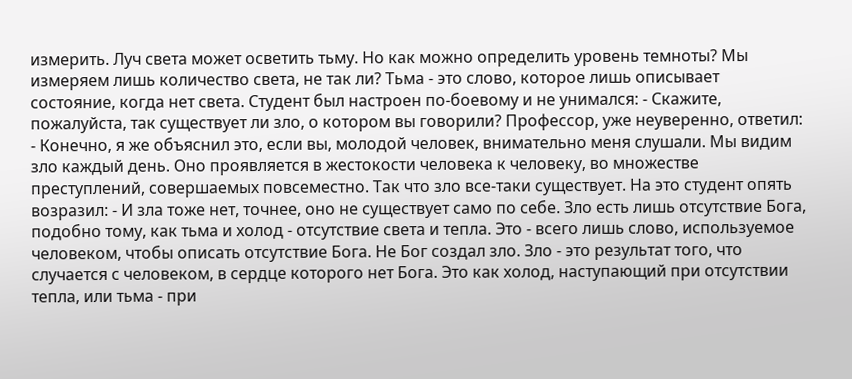измерить. Луч света может осветить тьму. Но как можно определить уровень темноты? Мы измеряем лишь количество света, не так ли? Тьма - это слово, которое лишь описывает состояние, когда нет света. Студент был настроен по-боевому и не унимался: - Скажите, пожалуйста, так существует ли зло, о котором вы говорили? Профессор, уже неуверенно, ответил: - Конечно, я же объяснил это, если вы, молодой человек, внимательно меня слушали. Мы видим зло каждый день. Оно проявляется в жестокости человека к человеку, во множестве преступлений, совершаемых повсеместно. Так что зло все-таки существует. На это студент опять возразил: - И зла тоже нет, точнее, оно не существует само по себе. Зло есть лишь отсутствие Бога, подобно тому, как тьма и холод - отсутствие света и тепла. Это - всего лишь слово, используемое человеком, чтобы описать отсутствие Бога. Не Бог создал зло. Зло - это результат того, что случается с человеком, в сердце которого нет Бога. Это как холод, наступающий при отсутствии тепла, или тьма - при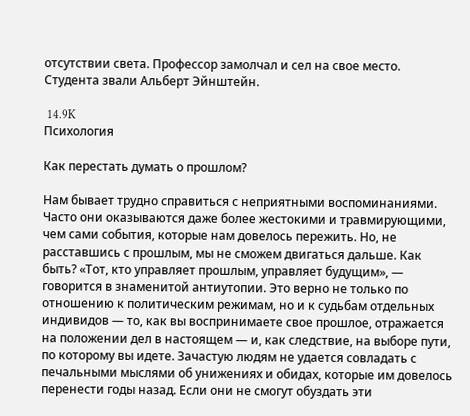отсутствии света. Профессор замолчал и сел на свое место. Студента звали Альберт Эйнштейн.

 14.9K
Психология

Как перестать думать о прошлом?

Нам бывает трудно справиться с неприятными воспоминаниями. Часто они оказываются даже более жестокими и травмирующими, чем сами события, которые нам довелось пережить. Но, не расставшись с прошлым, мы не сможем двигаться дальше. Как быть? «Тот, кто управляет прошлым, управляет будущим», — говорится в знаменитой антиутопии. Это верно не только по отношению к политическим режимам, но и к судьбам отдельных индивидов — то, как вы воспринимаете свое прошлое, отражается на положении дел в настоящем — и, как следствие, на выборе пути, по которому вы идете. Зачастую людям не удается совладать с печальными мыслями об унижениях и обидах, которые им довелось перенести годы назад. Если они не смогут обуздать эти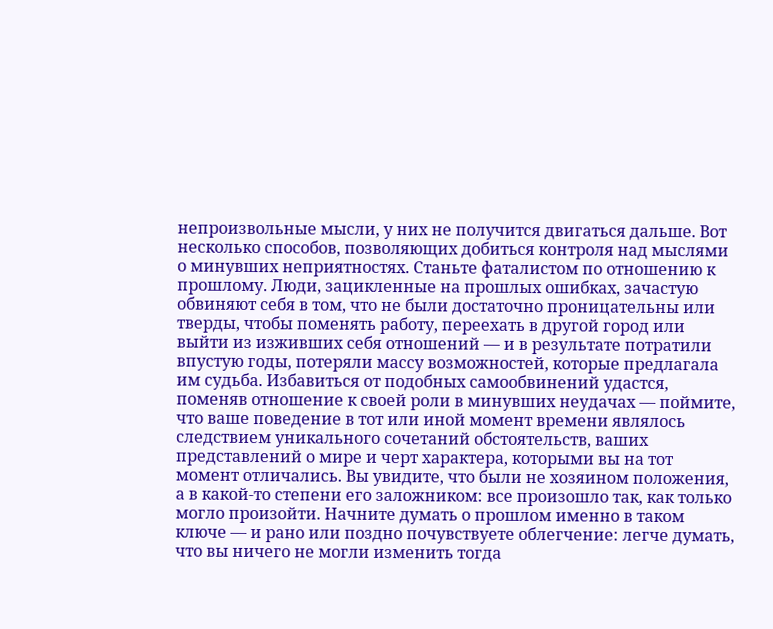непроизвольные мысли, у них не получится двигаться дальше. Вот несколько способов, позволяющих добиться контроля над мыслями о минувших неприятностях. Станьте фаталистом по отношению к прошлому. Люди, зацикленные на прошлых ошибках, зачастую обвиняют себя в том, что не были достаточно проницательны или тверды, чтобы поменять работу, переехать в другой город или выйти из изживших себя отношений — и в результате потратили впустую годы, потеряли массу возможностей, которые предлагала им судьба. Избавиться от подобных самообвинений удастся, поменяв отношение к своей роли в минувших неудачах — поймите, что ваше поведение в тот или иной момент времени являлось следствием уникального сочетаний обстоятельств, ваших представлений о мире и черт характера, которыми вы на тот момент отличались. Вы увидите, что были не хозяином положения, а в какой-то степени его заложником: все произошло так, как только могло произойти. Начните думать о прошлом именно в таком ключе — и рано или поздно почувствуете облегчение: легче думать, что вы ничего не могли изменить тогда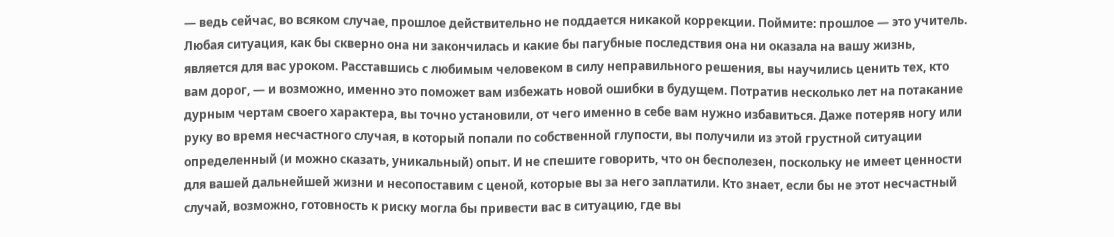— ведь сейчас, во всяком случае, прошлое действительно не поддается никакой коррекции. Поймите: прошлое — это учитель. Любая ситуация, как бы скверно она ни закончилась и какие бы пагубные последствия она ни оказала на вашу жизнь, является для вас уроком. Расставшись с любимым человеком в силу неправильного решения, вы научились ценить тех, кто вам дорог, — и возможно, именно это поможет вам избежать новой ошибки в будущем. Потратив несколько лет на потакание дурным чертам своего характера, вы точно установили, от чего именно в себе вам нужно избавиться. Даже потеряв ногу или руку во время несчастного случая, в который попали по собственной глупости, вы получили из этой грустной ситуации определенный (и можно сказать, уникальный) опыт. И не спешите говорить, что он бесполезен, поскольку не имеет ценности для вашей дальнейшей жизни и несопоставим с ценой, которые вы за него заплатили. Кто знает, если бы не этот несчастный случай, возможно, готовность к риску могла бы привести вас в ситуацию, где вы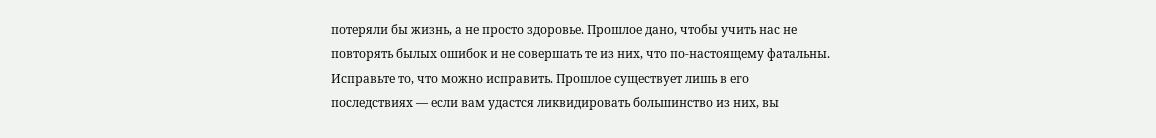потеряли бы жизнь, а не просто здоровье. Прошлое дано, чтобы учить нас не повторять былых ошибок и не совершать те из них, что по-настоящему фатальны. Исправьте то, что можно исправить. Прошлое существует лишь в его последствиях — если вам удастся ликвидировать большинство из них, вы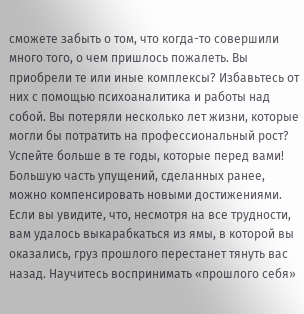сможете забыть о том, что когда-то совершили много того, о чем пришлось пожалеть. Вы приобрели те или иные комплексы? Избавьтесь от них с помощью психоаналитика и работы над собой. Вы потеряли несколько лет жизни, которые могли бы потратить на профессиональный рост? Успейте больше в те годы, которые перед вами! Большую часть упущений, сделанных ранее, можно компенсировать новыми достижениями. Если вы увидите, что, несмотря на все трудности, вам удалось выкарабкаться из ямы, в которой вы оказались, груз прошлого перестанет тянуть вас назад. Научитесь воспринимать «прошлого себя»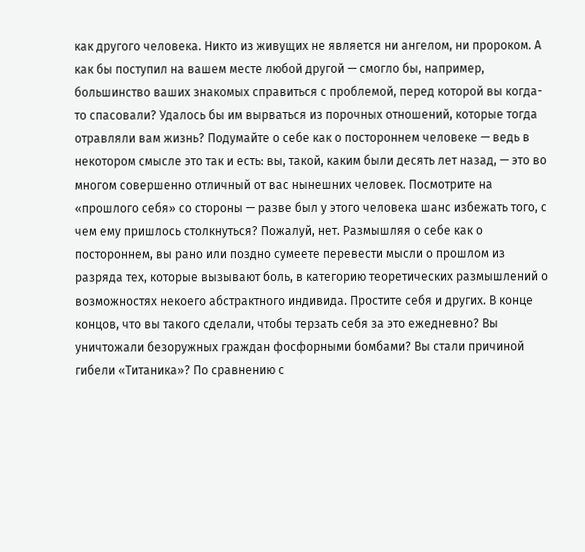как другого человека. Никто из живущих не является ни ангелом, ни пророком. А как бы поступил на вашем месте любой другой — смогло бы, например, большинство ваших знакомых справиться с проблемой, перед которой вы когда-то спасовали? Удалось бы им вырваться из порочных отношений, которые тогда отравляли вам жизнь? Подумайте о себе как о постороннем человеке — ведь в некотором смысле это так и есть: вы, такой, каким были десять лет назад, — это во многом совершенно отличный от вас нынешних человек. Посмотрите на «прошлого себя» со стороны — разве был у этого человека шанс избежать того, с чем ему пришлось столкнуться? Пожалуй, нет. Размышляя о себе как о постороннем, вы рано или поздно сумеете перевести мысли о прошлом из разряда тех, которые вызывают боль, в категорию теоретических размышлений о возможностях некоего абстрактного индивида. Простите себя и других. В конце концов, что вы такого сделали, чтобы терзать себя за это ежедневно? Вы уничтожали безоружных граждан фосфорными бомбами? Вы стали причиной гибели «Титаника»? По сравнению с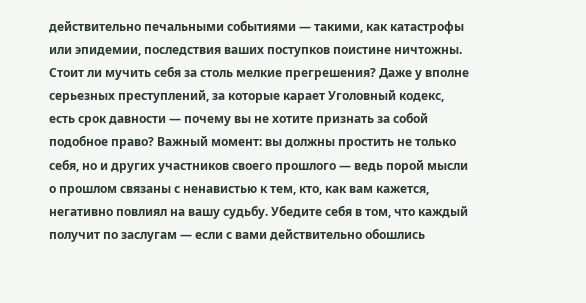действительно печальными событиями — такими, как катастрофы или эпидемии, последствия ваших поступков поистине ничтожны. Стоит ли мучить себя за столь мелкие прегрешения? Даже у вполне серьезных преступлений, за которые карает Уголовный кодекс, есть срок давности — почему вы не хотите признать за собой подобное право? Важный момент: вы должны простить не только себя, но и других участников своего прошлого — ведь порой мысли о прошлом связаны с ненавистью к тем, кто, как вам кажется, негативно повлиял на вашу судьбу. Убедите себя в том, что каждый получит по заслугам — если с вами действительно обошлись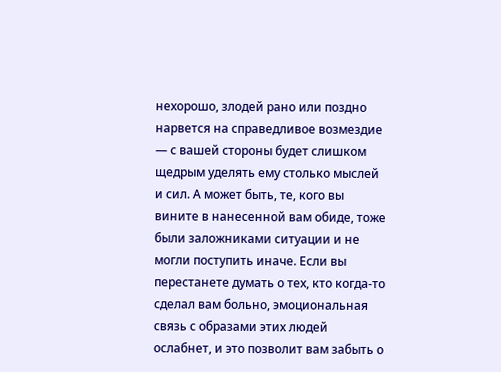нехорошо, злодей рано или поздно нарвется на справедливое возмездие — с вашей стороны будет слишком щедрым уделять ему столько мыслей и сил. А может быть, те, кого вы вините в нанесенной вам обиде, тоже были заложниками ситуации и не могли поступить иначе. Если вы перестанете думать о тех, кто когда-то сделал вам больно, эмоциональная связь с образами этих людей ослабнет, и это позволит вам забыть о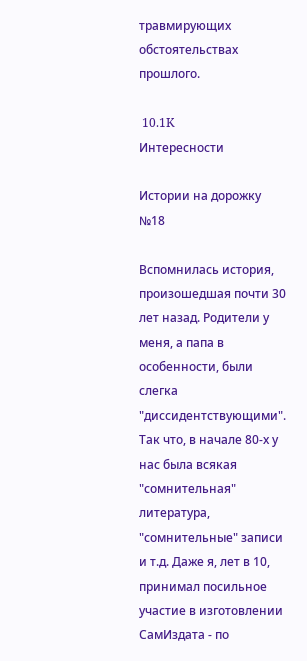травмирующих обстоятельствах прошлого.

 10.1K
Интересности

Истории на дорожку №18

Вспомнилась история, произошедшая почти 30 лет назад. Родители у меня, а папа в особенности, были слегка "диссидентствующими". Так что, в начале 80-х у нас была всякая "сомнительная" литература, "сомнительные" записи и т.д. Даже я, лет в 10, принимал посильное участие в изготовлении СамИздата - по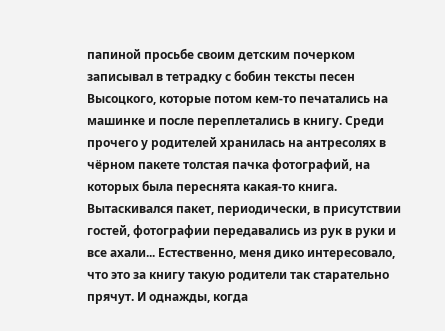папиной просьбе своим детским почерком записывал в тетрадку с бобин тексты песен Высоцкого, которые потом кем-то печатались на машинке и после переплетались в книгу. Среди прочего у родителей хранилась на антресолях в чёрном пакете толстая пачка фотографий, на которых была переснята какая-то книга. Вытаскивался пакет, периодически, в присутствии гостей, фотографии передавались из рук в руки и все ахали... Естественно, меня дико интересовало, что это за книгу такую родители так старательно прячут. И однажды, когда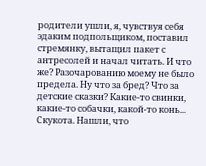родители ушли, я, чувствуя себя эдаким подпольщиком, поставил стремянку, вытащил пакет с антресолей и начал читать. И что же? Разочарованию моему не было предела. Ну что за бред? Что за детские сказки? Какие-то свинки, какие-то собачки, какой-то конь... Скукота. Нашли, что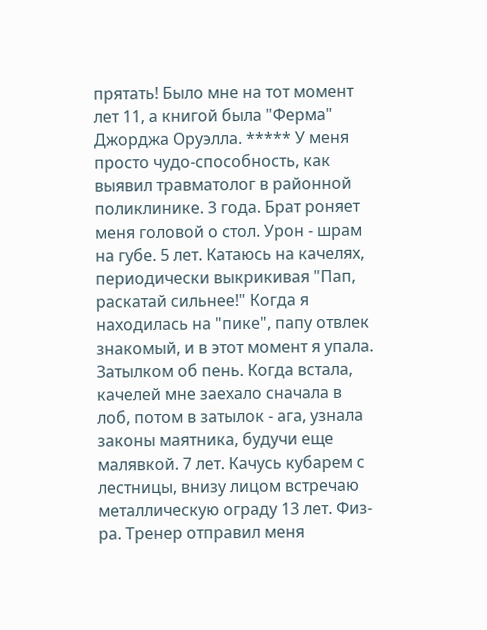прятать! Было мне на тот момент лет 11, а книгой была "Ферма" Джорджа Оруэлла. ***** У меня просто чудо-способность, как выявил травматолог в районной поликлинике. 3 года. Брат роняет меня головой о стол. Урон - шрам на губе. 5 лет. Катаюсь на качелях, периодически выкрикивая "Пап, раскатай сильнее!" Когда я находилась на "пике", папу отвлек знакомый, и в этот момент я упала. Затылком об пень. Когда встала, качелей мне заехало сначала в лоб, потом в затылок - ага, узнала законы маятника, будучи еще малявкой. 7 лет. Качусь кубарем с лестницы, внизу лицом встречаю металлическую ограду 13 лет. Физ-ра. Тренер отправил меня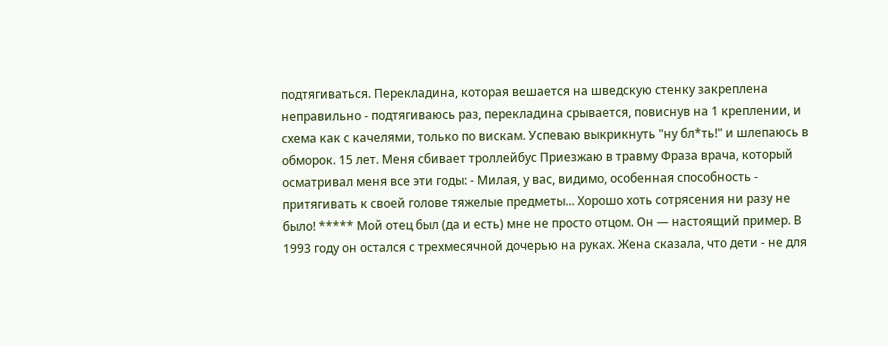подтягиваться. Перекладина, которая вешается на шведскую стенку закреплена неправильно - подтягиваюсь раз, перекладина срывается, повиснув на 1 креплении, и схема как с качелями, только по вискам. Успеваю выкрикнуть "ну бл*ть!" и шлепаюсь в обморок. 15 лет. Меня сбивает троллейбус Приезжаю в травму Фраза врача, который осматривал меня все эти годы: - Милая, у вас, видимо, особенная способность - притягивать к своей голове тяжелые предметы... Хорошо хоть сотрясения ни разу не было! ***** Мой отец был (да и есть) мне не просто отцом. Он — настоящий пример. В 1993 году он остался с трехмесячной дочерью на руках. Жена сказала, что дети - не для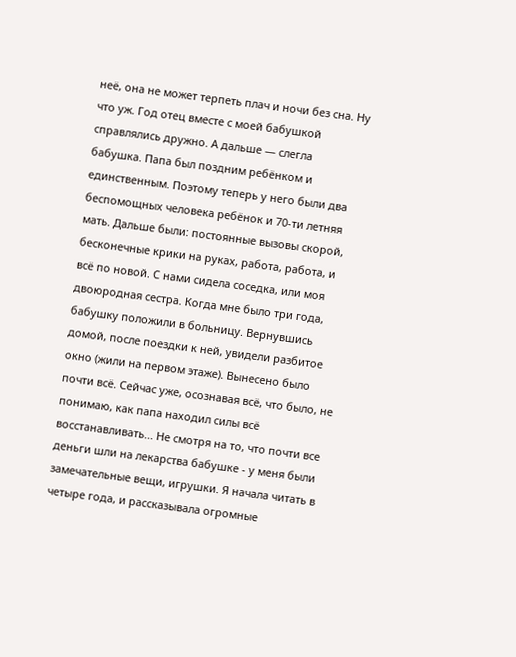неё, она не может терпеть плач и ночи без сна. Ну что уж. Год отец вместе с моей бабушкой справлялись дружно. А дальше — слегла бабушка. Папа был поздним ребёнком и единственным. Поэтому теперь у него были два беспомощных человека ребёнок и 70-ти летняя мать. Дальше были: постоянные вызовы скорой, бесконечные крики на руках, работа, работа, и всё по новой. С нами сидела соседка, или моя двоюродная сестра. Когда мне было три года, бабушку положили в больницу. Вернувшись домой, после поездки к ней, увидели разбитое окно (жили на первом этаже). Вынесено было почти всё. Сейчас уже, осознавая всё, что было, не понимаю, как папа находил силы всё восстанавливать... Не смотря на то, что почти все деньги шли на лекарства бабушке - у меня были замечательные вещи, игрушки. Я начала читать в четыре года, и рассказывала огромные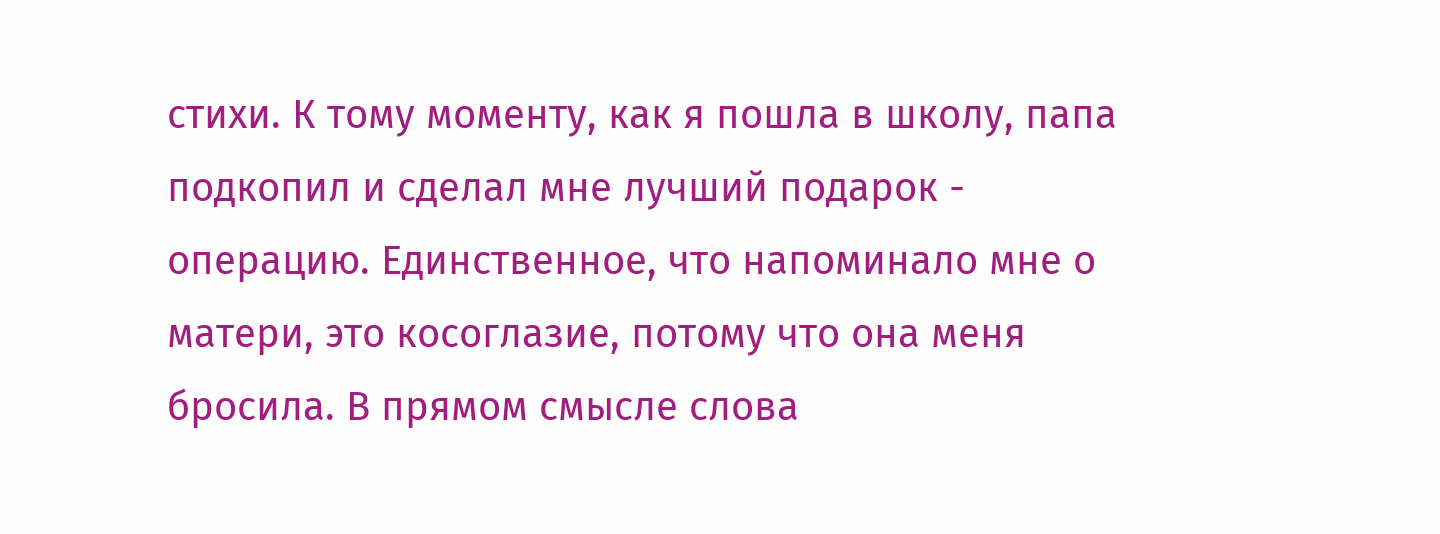стихи. К тому моменту, как я пошла в школу, папа подкопил и сделал мне лучший подарок - операцию. Единственное, что напоминало мне о матери, это косоглазие, потому что она меня бросила. В прямом смысле слова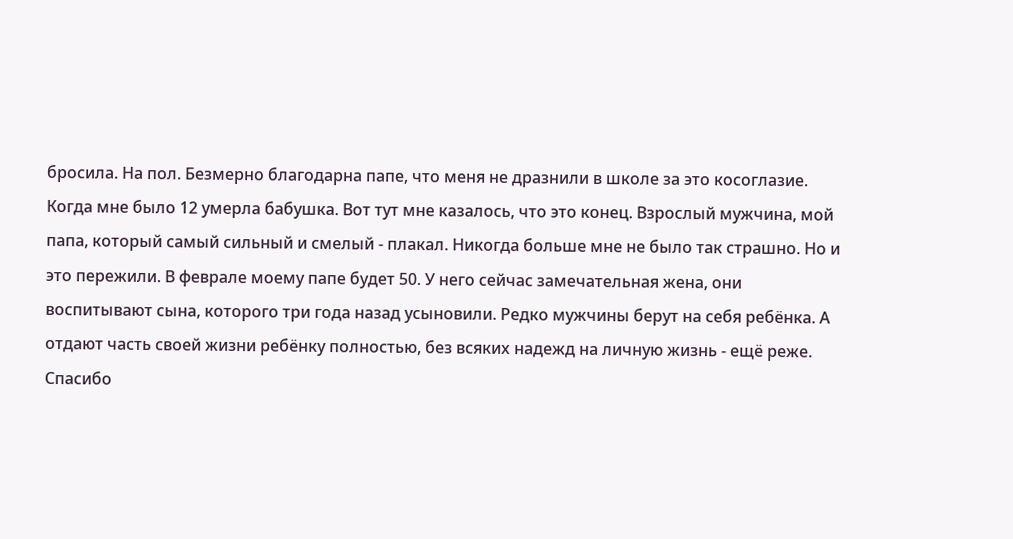бросила. На пол. Безмерно благодарна папе, что меня не дразнили в школе за это косоглазие. Когда мне было 12 умерла бабушка. Вот тут мне казалось, что это конец. Взрослый мужчина, мой папа, который самый сильный и смелый - плакал. Никогда больше мне не было так страшно. Но и это пережили. В феврале моему папе будет 50. У него сейчас замечательная жена, они воспитывают сына, которого три года назад усыновили. Редко мужчины берут на себя ребёнка. А отдают часть своей жизни ребёнку полностью, без всяких надежд на личную жизнь - ещё реже. Спасибо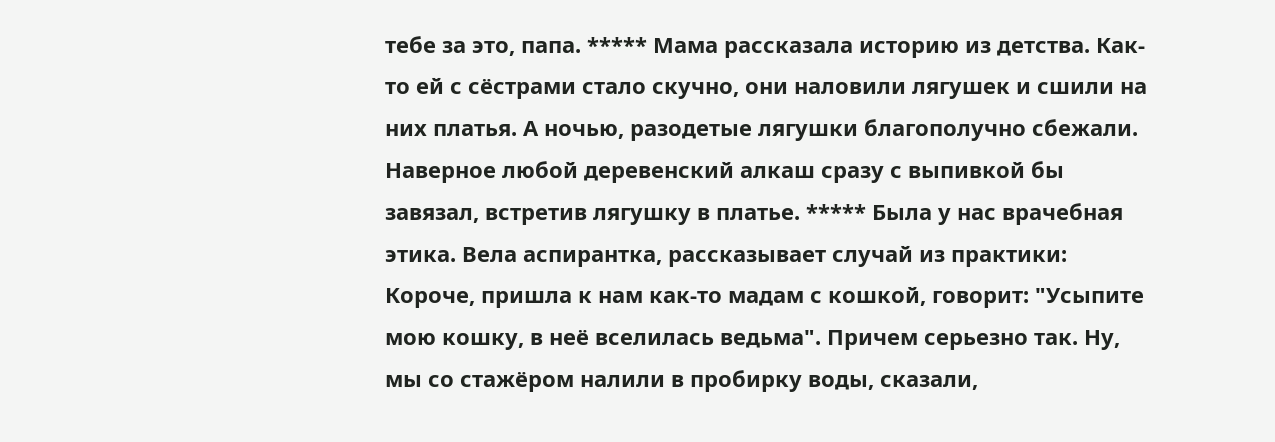тебе за это, папа. ***** Мама рассказала историю из детства. Как-то ей с сёстрами стало скучно, они наловили лягушек и сшили на них платья. А ночью, разодетые лягушки благополучно сбежали. Наверное любой деревенский алкаш сразу с выпивкой бы завязал, встретив лягушку в платье. ***** Была у нас врачебная этика. Вела аспирантка, рассказывает случай из практики: Короче, пришла к нам как-то мадам с кошкой, говорит: "Усыпите мою кошку, в неё вселилась ведьма". Причем серьезно так. Ну, мы со стажёром налили в пробирку воды, сказали,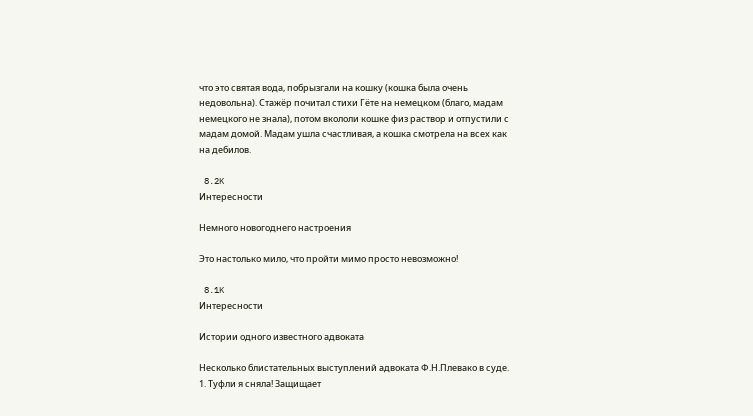что это святая вода, побрызгали на кошку (кошка была очень недовольна). Стажёр почитал стихи Гёте на немецком (благо, мадам немецкого не знала), потом вкололи кошке физ раствор и отпустили с мадам домой. Мадам ушла счастливая, а кошка смотрела на всех как на дебилов.

 8.2K
Интересности

Немного новогоднего настроения

Это настолько мило, что пройти мимо просто невозможно!

 8.1K
Интересности

Истории одного известного адвоката

Несколько блистательных выступлений адвоката Ф.Н.Плевако в суде. 1. Туфли я сняла! Защищает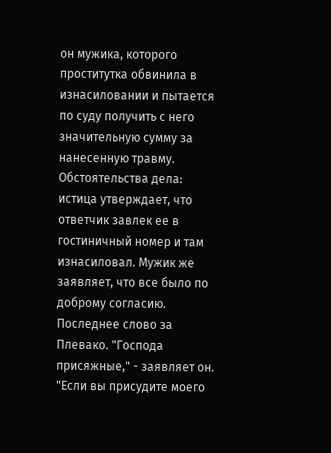он мужика, которого проститутка обвинила в изнасиловании и пытается по суду получить с него значительную сумму за нанесенную травму. Обстоятельства дела: истица утверждает, что ответчик завлек ее в гостиничный номер и там изнасиловал. Мужик же заявляет, что все было по доброму согласию. Последнее слово за Плевако. "Господа присяжные," - заявляет он. "Если вы присудите моего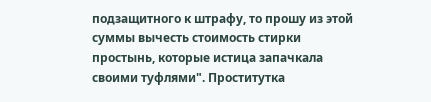подзащитного к штрафу, то прошу из этой суммы вычесть стоимость стирки простынь, которые истица запачкала своими туфлями". Проститутка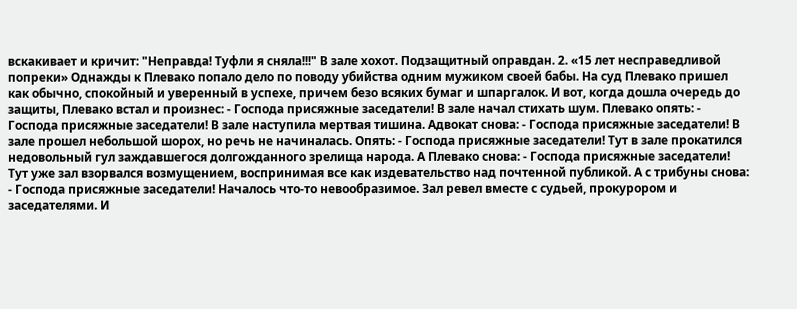вскакивает и кричит: "Неправда! Туфли я сняла!!!" В зале хохот. Подзащитный оправдан. 2. «15 лет несправедливой попреки» Однажды к Плевако попало дело по поводу убийства одним мужиком своей бабы. На суд Плевако пришел как обычно, спокойный и уверенный в успехе, причeм безо всяких бумаг и шпаргалок. И вот, когда дошла очередь до защиты, Плевако встал и произнес: - Господа присяжные заседатели! В зале начал стихать шум. Плевако опять: - Господа присяжные заседатели! В зале наступила мертвая тишина. Адвокат снова: - Господа присяжные заседатели! В зале прошел небольшой шорох, но речь не начиналась. Опять: - Господа присяжные заседатели! Тут в зале прокатился недовольный гул заждавшегося долгожданного зрелища народа. А Плевако снова: - Господа присяжные заседатели! Тут уже зал взорвался возмущением, воспринимая все как издевательство над почтенной публикой. А с трибуны снова: - Господа присяжные заседатели! Началось что-то невообразимое. Зал ревел вместе с судьей, прокурором и заседателями. И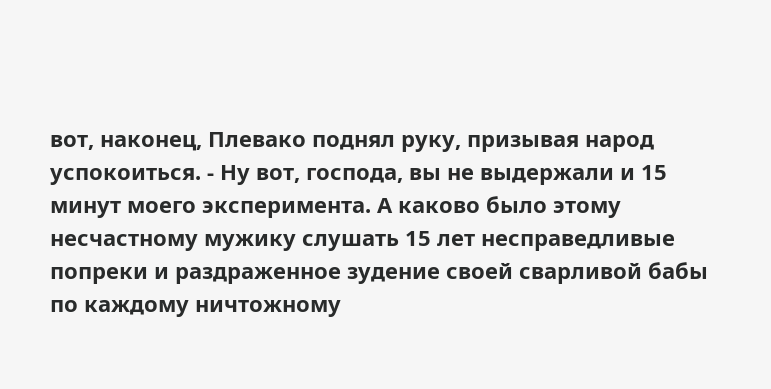вот, наконец, Плевако поднял руку, призывая народ успокоиться. - Ну вот, господа, вы не выдержали и 15 минут моего эксперимента. А каково было этому несчастному мужику слушать 15 лет несправедливые попреки и раздраженное зудение своей сварливой бабы по каждому ничтожному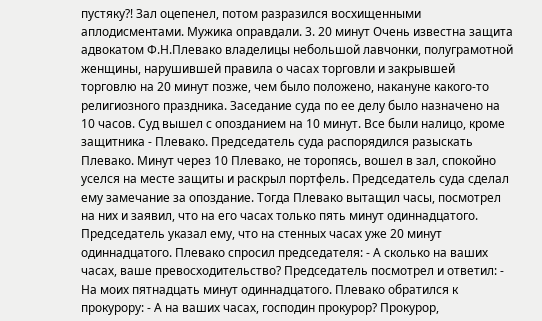пустяку?! Зал оцепенел, потом разразился восхищенными аплодисментами. Мужика оправдали. 3. 20 минут Очень известна защита адвокатом Ф.Н.Плевако владелицы небольшой лавчонки, полуграмотной женщины, нарушившей правила о часах торговли и закрывшей торговлю на 20 минут позже, чем было положено, накануне какого-то религиозного праздника. Заседание суда по ее делу было назначено на 10 часов. Суд вышел с опозданием на 10 минут. Все были налицо, кроме защитника - Плевако. Председатель суда распорядился разыскать Плевако. Минут через 10 Плевако, не торопясь, вошел в зал, спокойно уселся на месте защиты и раскрыл портфель. Председатель суда сделал ему замечание за опоздание. Тогда Плевако вытащил часы, посмотрел на них и заявил, что на его часах только пять минут одиннадцатого. Председатель указал ему, что на стенных часах уже 20 минут одиннадцатого. Плевако спросил председателя: - А сколько на ваших часах, ваше превосходительство? Председатель посмотрел и ответил: - На моих пятнадцать минут одиннадцатого. Плевако обратился к прокурору: - А на ваших часах, господин прокурор? Прокурор,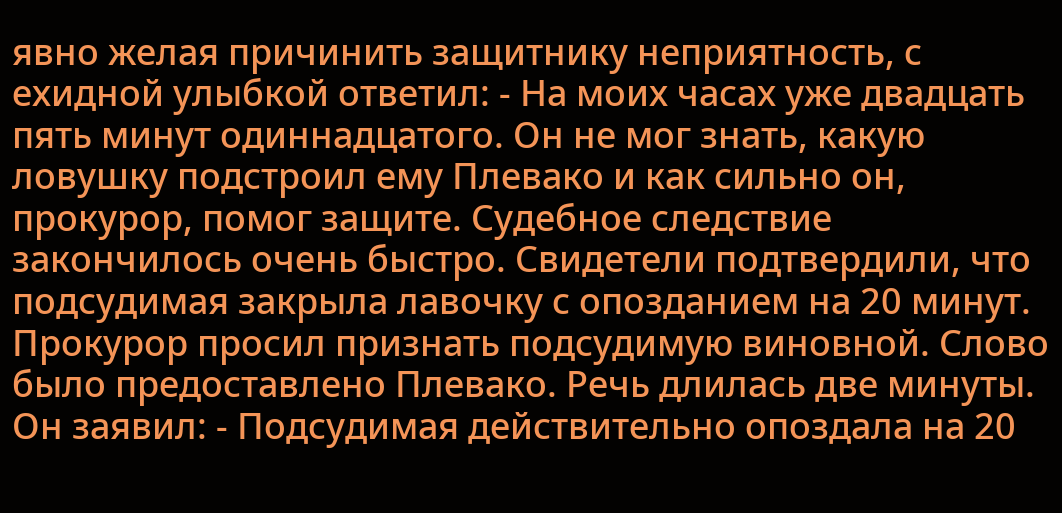явно желая причинить защитнику неприятность, с ехидной улыбкой ответил: - На моих часах уже двадцать пять минут одиннадцатого. Он не мог знать, какую ловушку подстроил ему Плевако и как сильно он, прокурор, помог защите. Судебное следствие закончилось очень быстро. Свидетели подтвердили, что подсудимая закрыла лавочку с опозданием на 20 минут. Прокурор просил признать подсудимую виновной. Слово было предоставлено Плевако. Речь длилась две минуты. Он заявил: - Подсудимая действительно опоздала на 20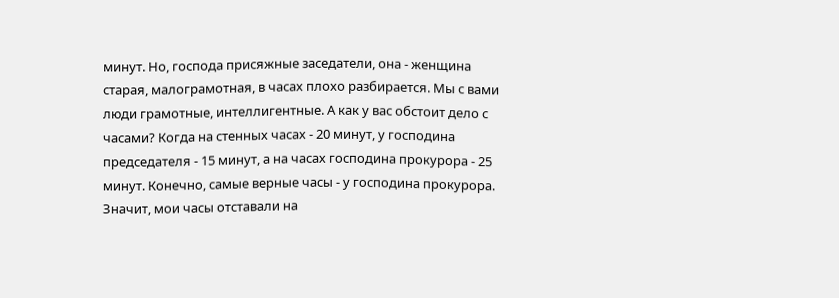минут. Но, господа присяжные заседатели, она - женщина старая, малограмотная, в часах плохо разбирается. Мы с вами люди грамотные, интеллигентные. А как у вас обстоит дело с часами? Когда на стенных часах - 20 минут, у господина председателя - 15 минут, а на часах господина прокурора - 25 минут. Конечно, самые верные часы - у господина прокурора. Значит, мои часы отставали на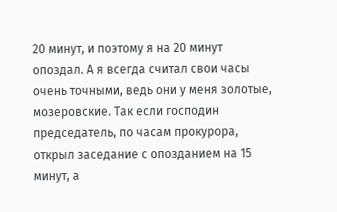20 минут, и поэтому я на 20 минут опоздал. А я всегда считал свои часы очень точными, ведь они у меня золотые, мозеровские. Так если господин председатель, по часам прокурора, открыл заседание с опозданием на 15 минут, а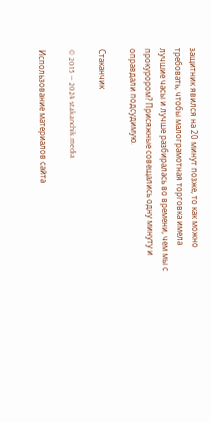защитник явился на 20 минут позже, то как можно требовать, чтобы малограмотная торговка имела лучшие часы и лучше разбиралась во времени, чем мы с прокурором? Присяжные совещались одну минуту и оправдали подсудимую.

Стаканчик

© 2015 — 2024 stakanchik.media

Использование материалов сайта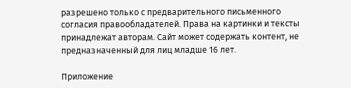разрешено только с предварительного письменного согласия правообладателей. Права на картинки и тексты принадлежат авторам. Сайт может содержать контент, не предназначенный для лиц младше 16 лет.

Приложение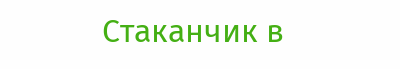Стаканчик в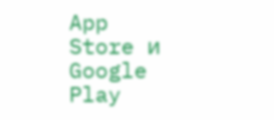App Store и Google Play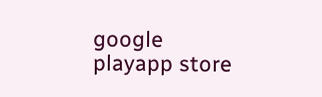google playapp store